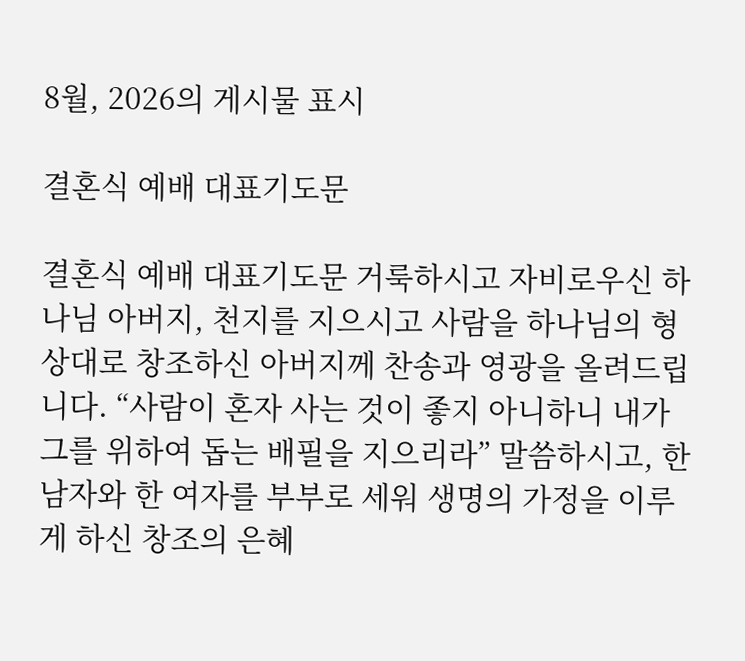8월, 2026의 게시물 표시

결혼식 예배 대표기도문

결혼식 예배 대표기도문 거룩하시고 자비로우신 하나님 아버지, 천지를 지으시고 사람을 하나님의 형상대로 창조하신 아버지께 찬송과 영광을 올려드립니다. “사람이 혼자 사는 것이 좋지 아니하니 내가 그를 위하여 돕는 배필을 지으리라” 말씀하시고, 한 남자와 한 여자를 부부로 세워 생명의 가정을 이루게 하신 창조의 은혜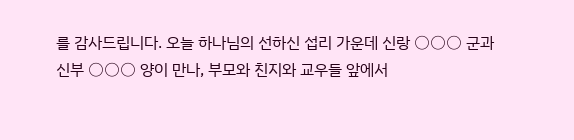를 감사드립니다. 오늘 하나님의 선하신 섭리 가운데 신랑 ○○○ 군과 신부 ○○○ 양이 만나, 부모와 친지와 교우들 앞에서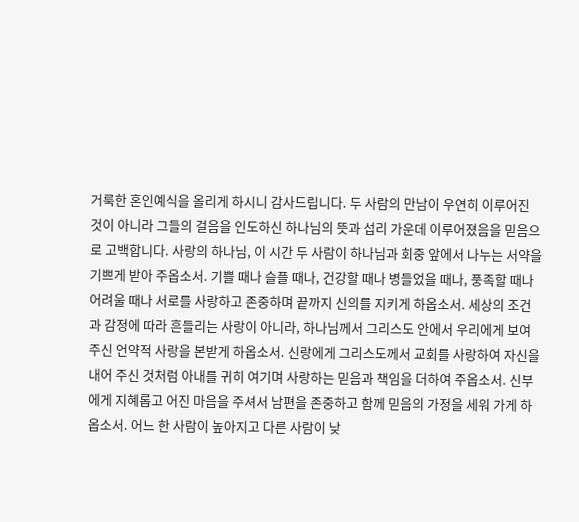거룩한 혼인예식을 올리게 하시니 감사드립니다. 두 사람의 만남이 우연히 이루어진 것이 아니라 그들의 걸음을 인도하신 하나님의 뜻과 섭리 가운데 이루어졌음을 믿음으로 고백합니다. 사랑의 하나님, 이 시간 두 사람이 하나님과 회중 앞에서 나누는 서약을 기쁘게 받아 주옵소서. 기쁠 때나 슬플 때나, 건강할 때나 병들었을 때나, 풍족할 때나 어려울 때나 서로를 사랑하고 존중하며 끝까지 신의를 지키게 하옵소서. 세상의 조건과 감정에 따라 흔들리는 사랑이 아니라, 하나님께서 그리스도 안에서 우리에게 보여 주신 언약적 사랑을 본받게 하옵소서. 신랑에게 그리스도께서 교회를 사랑하여 자신을 내어 주신 것처럼 아내를 귀히 여기며 사랑하는 믿음과 책임을 더하여 주옵소서. 신부에게 지혜롭고 어진 마음을 주셔서 남편을 존중하고 함께 믿음의 가정을 세워 가게 하옵소서. 어느 한 사람이 높아지고 다른 사람이 낮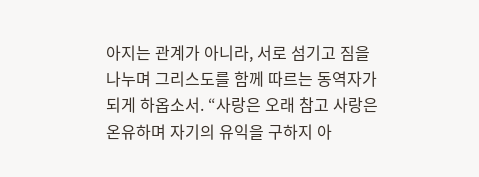아지는 관계가 아니라, 서로 섬기고 짐을 나누며 그리스도를 함께 따르는 동역자가 되게 하옵소서. “사랑은 오래 참고 사랑은 온유하며 자기의 유익을 구하지 아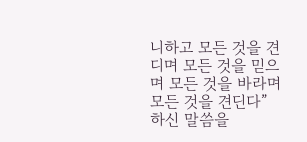니하고 모든 것을 견디며 모든 것을 믿으며 모든 것을 바라며 모든 것을 견딘다” 하신 말씀을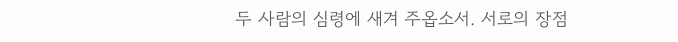두 사람의 심령에 새겨 주옵소서. 서로의 장점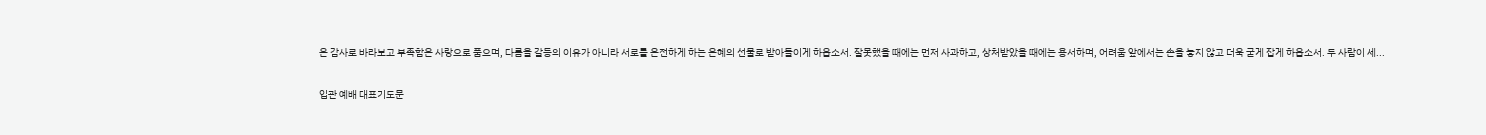은 감사로 바라보고 부족함은 사랑으로 품으며, 다름을 갈등의 이유가 아니라 서로를 온전하게 하는 은혜의 선물로 받아들이게 하옵소서. 잘못했을 때에는 먼저 사과하고, 상처받았을 때에는 용서하며, 어려움 앞에서는 손을 놓지 않고 더욱 굳게 잡게 하옵소서. 두 사람이 세...

입관 예배 대표기도문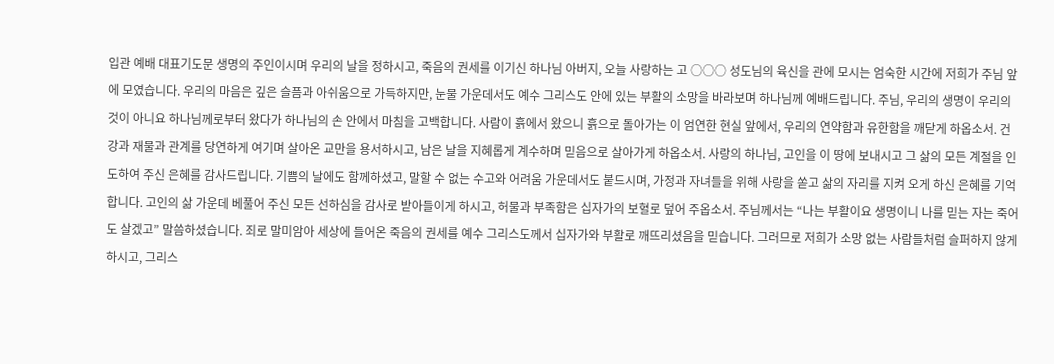입관 예배 대표기도문 생명의 주인이시며 우리의 날을 정하시고, 죽음의 권세를 이기신 하나님 아버지, 오늘 사랑하는 고 ○○○ 성도님의 육신을 관에 모시는 엄숙한 시간에 저희가 주님 앞에 모였습니다. 우리의 마음은 깊은 슬픔과 아쉬움으로 가득하지만, 눈물 가운데서도 예수 그리스도 안에 있는 부활의 소망을 바라보며 하나님께 예배드립니다. 주님, 우리의 생명이 우리의 것이 아니요 하나님께로부터 왔다가 하나님의 손 안에서 마침을 고백합니다. 사람이 흙에서 왔으니 흙으로 돌아가는 이 엄연한 현실 앞에서, 우리의 연약함과 유한함을 깨닫게 하옵소서. 건강과 재물과 관계를 당연하게 여기며 살아온 교만을 용서하시고, 남은 날을 지혜롭게 계수하며 믿음으로 살아가게 하옵소서. 사랑의 하나님, 고인을 이 땅에 보내시고 그 삶의 모든 계절을 인도하여 주신 은혜를 감사드립니다. 기쁨의 날에도 함께하셨고, 말할 수 없는 수고와 어려움 가운데서도 붙드시며, 가정과 자녀들을 위해 사랑을 쏟고 삶의 자리를 지켜 오게 하신 은혜를 기억합니다. 고인의 삶 가운데 베풀어 주신 모든 선하심을 감사로 받아들이게 하시고, 허물과 부족함은 십자가의 보혈로 덮어 주옵소서. 주님께서는 “나는 부활이요 생명이니 나를 믿는 자는 죽어도 살겠고” 말씀하셨습니다. 죄로 말미암아 세상에 들어온 죽음의 권세를 예수 그리스도께서 십자가와 부활로 깨뜨리셨음을 믿습니다. 그러므로 저희가 소망 없는 사람들처럼 슬퍼하지 않게 하시고, 그리스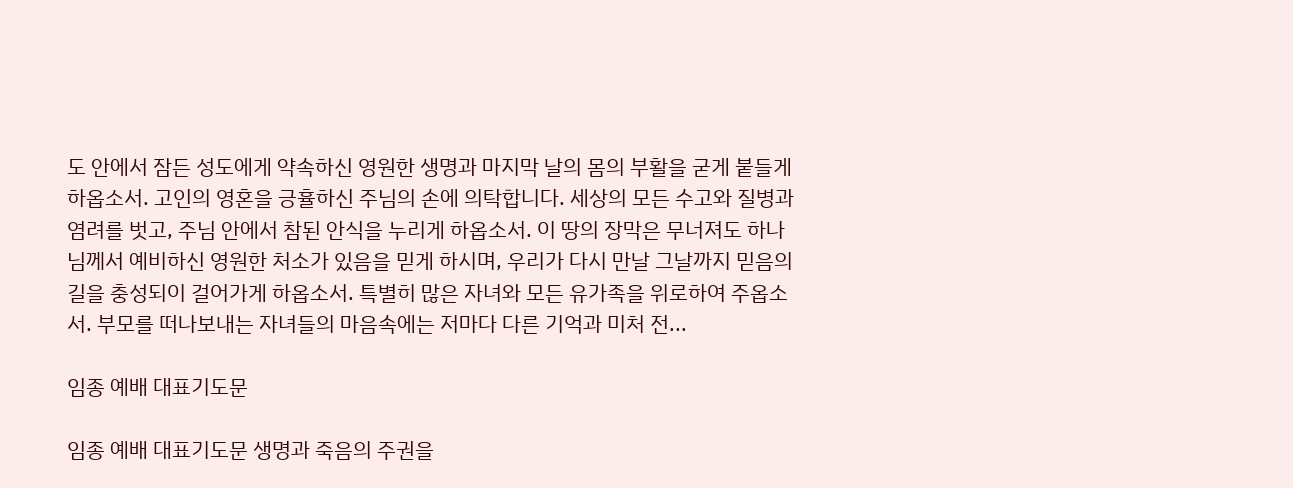도 안에서 잠든 성도에게 약속하신 영원한 생명과 마지막 날의 몸의 부활을 굳게 붙들게 하옵소서. 고인의 영혼을 긍휼하신 주님의 손에 의탁합니다. 세상의 모든 수고와 질병과 염려를 벗고, 주님 안에서 참된 안식을 누리게 하옵소서. 이 땅의 장막은 무너져도 하나님께서 예비하신 영원한 처소가 있음을 믿게 하시며, 우리가 다시 만날 그날까지 믿음의 길을 충성되이 걸어가게 하옵소서. 특별히 많은 자녀와 모든 유가족을 위로하여 주옵소서. 부모를 떠나보내는 자녀들의 마음속에는 저마다 다른 기억과 미처 전...

임종 예배 대표기도문

임종 예배 대표기도문 생명과 죽음의 주권을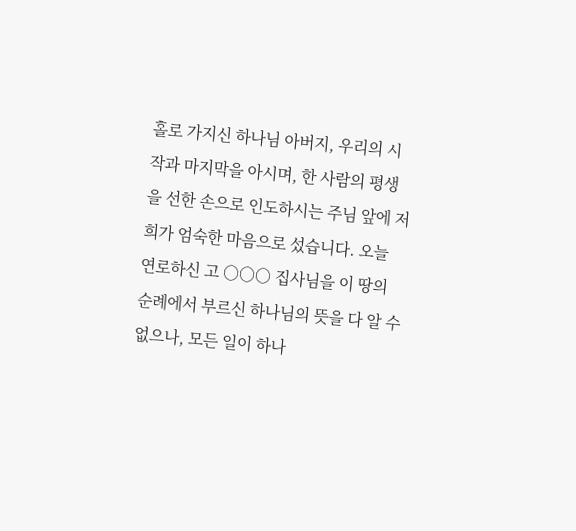홀로 가지신 하나님 아버지, 우리의 시작과 마지막을 아시며, 한 사람의 평생을 선한 손으로 인도하시는 주님 앞에 저희가 엄숙한 마음으로 섰습니다. 오늘 연로하신 고 ○○○ 집사님을 이 땅의 순례에서 부르신 하나님의 뜻을 다 알 수 없으나, 모든 일이 하나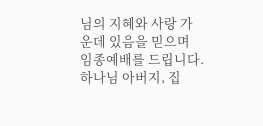님의 지혜와 사랑 가운데 있음을 믿으며 임종예배를 드립니다. 하나님 아버지, 집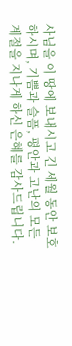사님을 이 땅에 보내시고 긴 세월 동안 보호하시며, 기쁨과 슬픔, 평안과 고난의 모든 계절을 지나게 하신 은혜를 감사드립니다.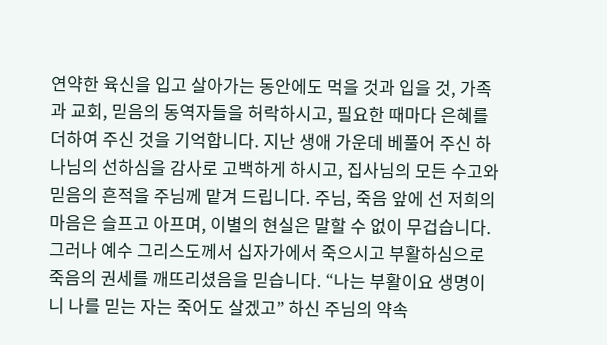연약한 육신을 입고 살아가는 동안에도 먹을 것과 입을 것, 가족과 교회, 믿음의 동역자들을 허락하시고, 필요한 때마다 은혜를 더하여 주신 것을 기억합니다. 지난 생애 가운데 베풀어 주신 하나님의 선하심을 감사로 고백하게 하시고, 집사님의 모든 수고와 믿음의 흔적을 주님께 맡겨 드립니다. 주님, 죽음 앞에 선 저희의 마음은 슬프고 아프며, 이별의 현실은 말할 수 없이 무겁습니다. 그러나 예수 그리스도께서 십자가에서 죽으시고 부활하심으로 죽음의 권세를 깨뜨리셨음을 믿습니다. “나는 부활이요 생명이니 나를 믿는 자는 죽어도 살겠고” 하신 주님의 약속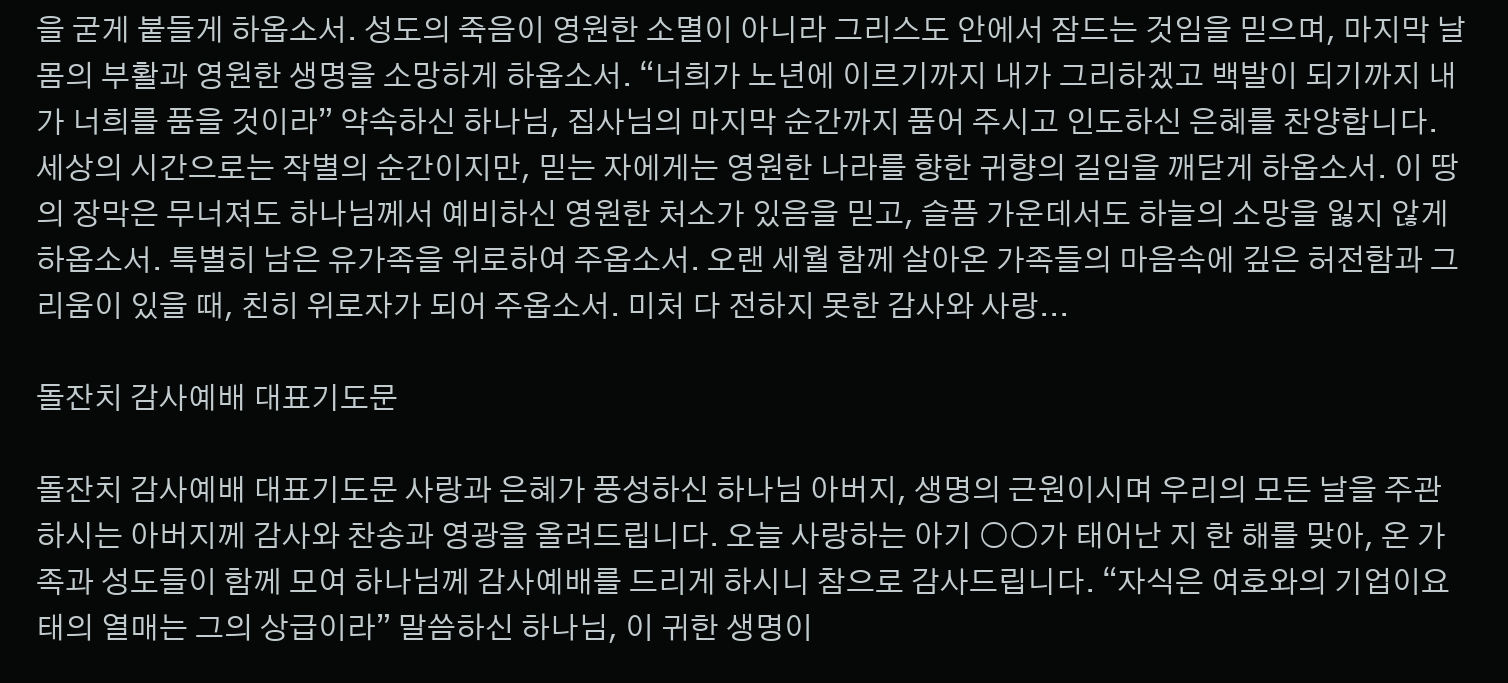을 굳게 붙들게 하옵소서. 성도의 죽음이 영원한 소멸이 아니라 그리스도 안에서 잠드는 것임을 믿으며, 마지막 날 몸의 부활과 영원한 생명을 소망하게 하옵소서. “너희가 노년에 이르기까지 내가 그리하겠고 백발이 되기까지 내가 너희를 품을 것이라” 약속하신 하나님, 집사님의 마지막 순간까지 품어 주시고 인도하신 은혜를 찬양합니다. 세상의 시간으로는 작별의 순간이지만, 믿는 자에게는 영원한 나라를 향한 귀향의 길임을 깨닫게 하옵소서. 이 땅의 장막은 무너져도 하나님께서 예비하신 영원한 처소가 있음을 믿고, 슬픔 가운데서도 하늘의 소망을 잃지 않게 하옵소서. 특별히 남은 유가족을 위로하여 주옵소서. 오랜 세월 함께 살아온 가족들의 마음속에 깊은 허전함과 그리움이 있을 때, 친히 위로자가 되어 주옵소서. 미처 다 전하지 못한 감사와 사랑...

돌잔치 감사예배 대표기도문

돌잔치 감사예배 대표기도문 사랑과 은혜가 풍성하신 하나님 아버지, 생명의 근원이시며 우리의 모든 날을 주관하시는 아버지께 감사와 찬송과 영광을 올려드립니다. 오늘 사랑하는 아기 ○○가 태어난 지 한 해를 맞아, 온 가족과 성도들이 함께 모여 하나님께 감사예배를 드리게 하시니 참으로 감사드립니다. “자식은 여호와의 기업이요 태의 열매는 그의 상급이라” 말씀하신 하나님, 이 귀한 생명이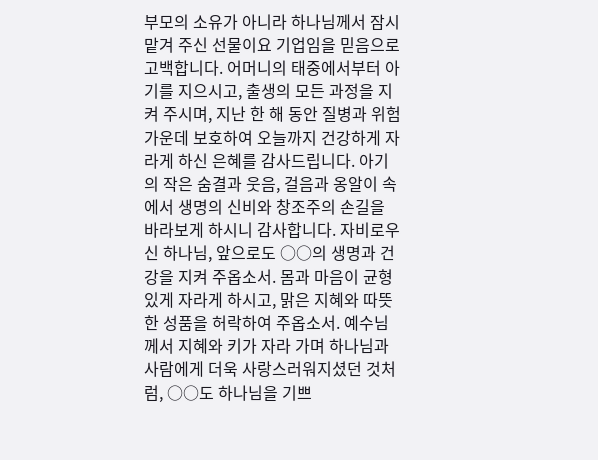부모의 소유가 아니라 하나님께서 잠시 맡겨 주신 선물이요 기업임을 믿음으로 고백합니다. 어머니의 태중에서부터 아기를 지으시고, 출생의 모든 과정을 지켜 주시며, 지난 한 해 동안 질병과 위험 가운데 보호하여 오늘까지 건강하게 자라게 하신 은혜를 감사드립니다. 아기의 작은 숨결과 웃음, 걸음과 옹알이 속에서 생명의 신비와 창조주의 손길을 바라보게 하시니 감사합니다. 자비로우신 하나님, 앞으로도 ○○의 생명과 건강을 지켜 주옵소서. 몸과 마음이 균형 있게 자라게 하시고, 맑은 지혜와 따뜻한 성품을 허락하여 주옵소서. 예수님께서 지혜와 키가 자라 가며 하나님과 사람에게 더욱 사랑스러워지셨던 것처럼, ○○도 하나님을 기쁘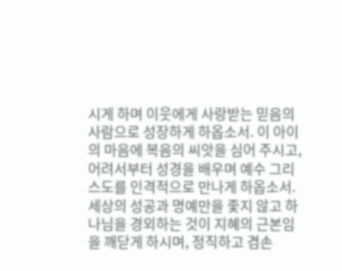시게 하며 이웃에게 사랑받는 믿음의 사람으로 성장하게 하옵소서. 이 아이의 마음에 복음의 씨앗을 심어 주시고, 어려서부터 성경을 배우며 예수 그리스도를 인격적으로 만나게 하옵소서. 세상의 성공과 명예만을 좇지 않고 하나님을 경외하는 것이 지혜의 근본임을 깨닫게 하시며, 정직하고 겸손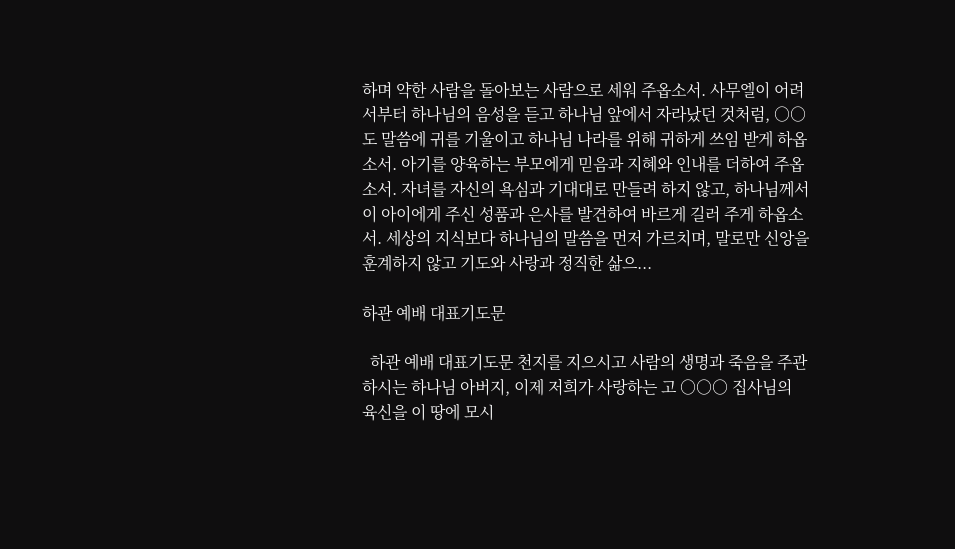하며 약한 사람을 돌아보는 사람으로 세워 주옵소서. 사무엘이 어려서부터 하나님의 음성을 듣고 하나님 앞에서 자라났던 것처럼, ○○도 말씀에 귀를 기울이고 하나님 나라를 위해 귀하게 쓰임 받게 하옵소서. 아기를 양육하는 부모에게 믿음과 지혜와 인내를 더하여 주옵소서. 자녀를 자신의 욕심과 기대대로 만들려 하지 않고, 하나님께서 이 아이에게 주신 성품과 은사를 발견하여 바르게 길러 주게 하옵소서. 세상의 지식보다 하나님의 말씀을 먼저 가르치며, 말로만 신앙을 훈계하지 않고 기도와 사랑과 정직한 삶으...

하관 예배 대표기도문

  하관 예배 대표기도문 천지를 지으시고 사람의 생명과 죽음을 주관하시는 하나님 아버지, 이제 저희가 사랑하는 고 ○○○ 집사님의 육신을 이 땅에 모시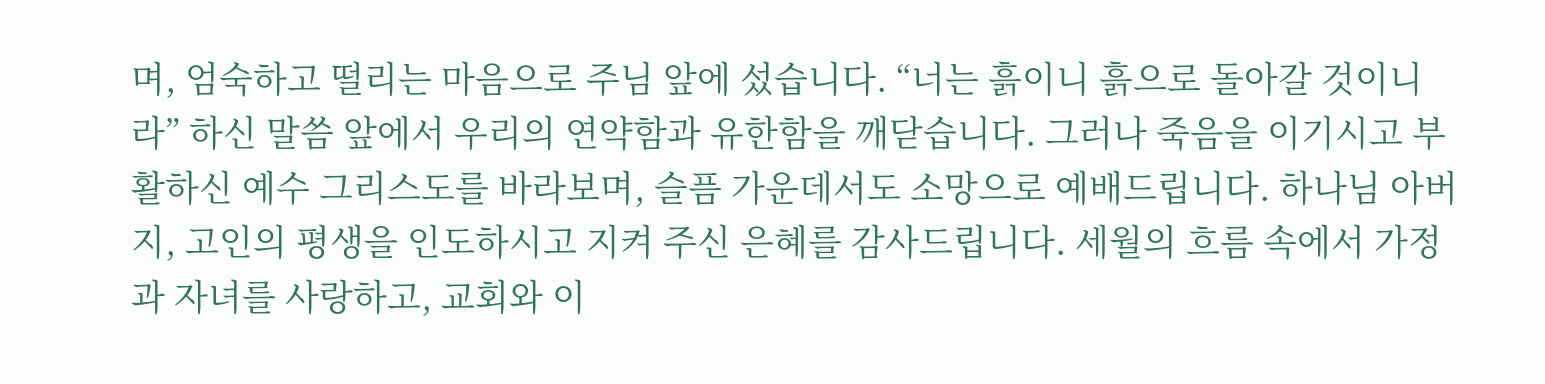며, 엄숙하고 떨리는 마음으로 주님 앞에 섰습니다. “너는 흙이니 흙으로 돌아갈 것이니라” 하신 말씀 앞에서 우리의 연약함과 유한함을 깨닫습니다. 그러나 죽음을 이기시고 부활하신 예수 그리스도를 바라보며, 슬픔 가운데서도 소망으로 예배드립니다. 하나님 아버지, 고인의 평생을 인도하시고 지켜 주신 은혜를 감사드립니다. 세월의 흐름 속에서 가정과 자녀를 사랑하고, 교회와 이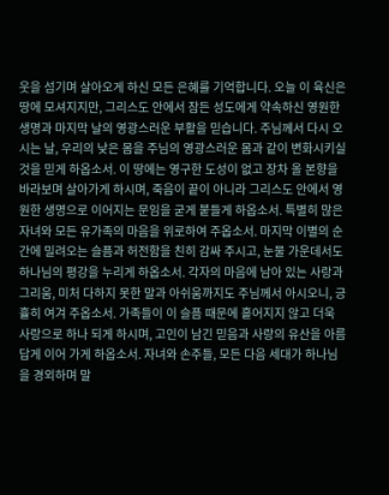웃을 섬기며 살아오게 하신 모든 은혜를 기억합니다. 오늘 이 육신은 땅에 모셔지지만, 그리스도 안에서 잠든 성도에게 약속하신 영원한 생명과 마지막 날의 영광스러운 부활을 믿습니다. 주님께서 다시 오시는 날, 우리의 낮은 몸을 주님의 영광스러운 몸과 같이 변화시키실 것을 믿게 하옵소서. 이 땅에는 영구한 도성이 없고 장차 올 본향을 바라보며 살아가게 하시며, 죽음이 끝이 아니라 그리스도 안에서 영원한 생명으로 이어지는 문임을 굳게 붙들게 하옵소서. 특별히 많은 자녀와 모든 유가족의 마음을 위로하여 주옵소서. 마지막 이별의 순간에 밀려오는 슬픔과 허전함을 친히 감싸 주시고, 눈물 가운데서도 하나님의 평강을 누리게 하옵소서. 각자의 마음에 남아 있는 사랑과 그리움, 미처 다하지 못한 말과 아쉬움까지도 주님께서 아시오니, 긍휼히 여겨 주옵소서. 가족들이 이 슬픔 때문에 흩어지지 않고 더욱 사랑으로 하나 되게 하시며, 고인이 남긴 믿음과 사랑의 유산을 아름답게 이어 가게 하옵소서. 자녀와 손주들, 모든 다음 세대가 하나님을 경외하며 말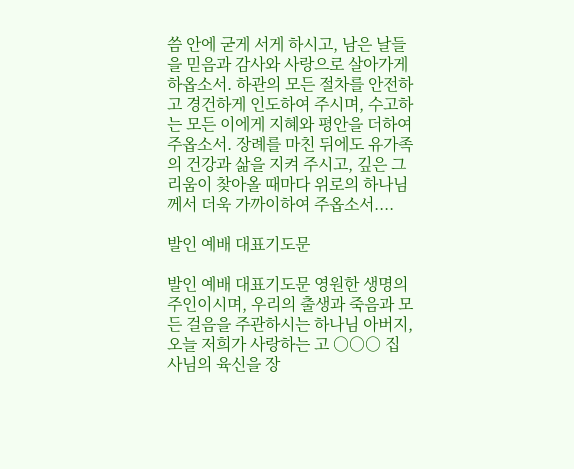씀 안에 굳게 서게 하시고, 남은 날들을 믿음과 감사와 사랑으로 살아가게 하옵소서. 하관의 모든 절차를 안전하고 경건하게 인도하여 주시며, 수고하는 모든 이에게 지혜와 평안을 더하여 주옵소서. 장례를 마친 뒤에도 유가족의 건강과 삶을 지켜 주시고, 깊은 그리움이 찾아올 때마다 위로의 하나님께서 더욱 가까이하여 주옵소서....

발인 예배 대표기도문

발인 예배 대표기도문 영원한 생명의 주인이시며, 우리의 출생과 죽음과 모든 걸음을 주관하시는 하나님 아버지, 오늘 저희가 사랑하는 고 ○○○ 집사님의 육신을 장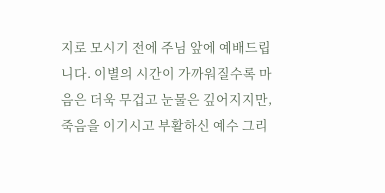지로 모시기 전에 주님 앞에 예배드립니다. 이별의 시간이 가까워질수록 마음은 더욱 무겁고 눈물은 깊어지지만, 죽음을 이기시고 부활하신 예수 그리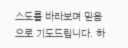스도를 바라보며 믿음으로 기도드립니다. 하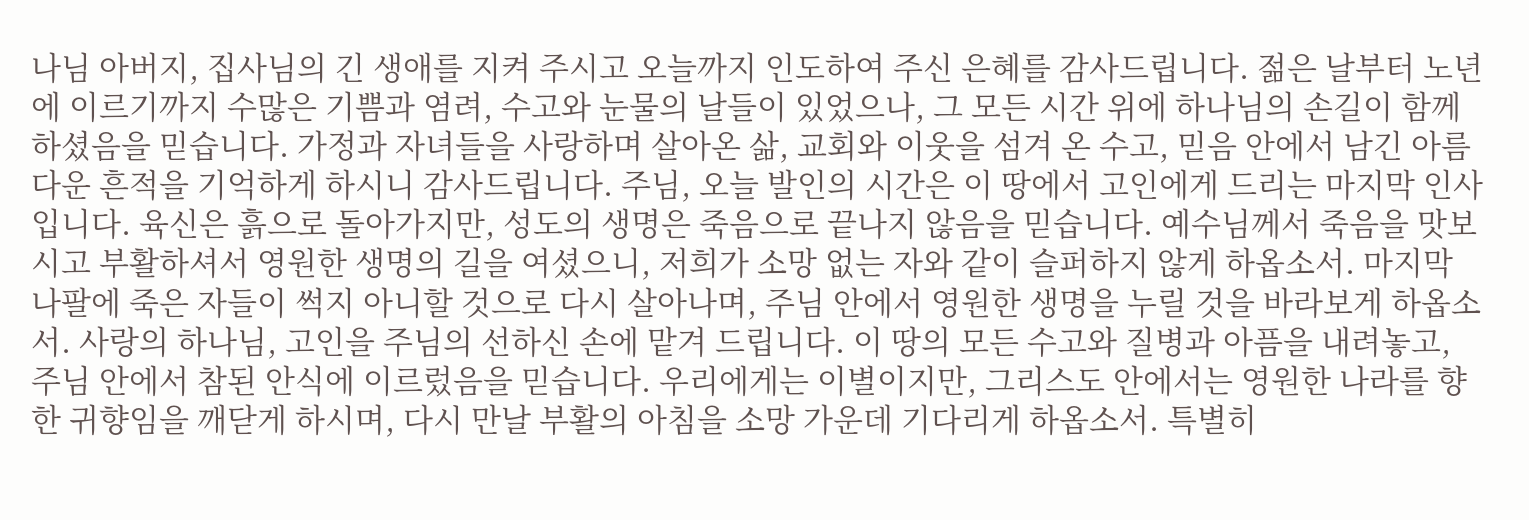나님 아버지, 집사님의 긴 생애를 지켜 주시고 오늘까지 인도하여 주신 은혜를 감사드립니다. 젊은 날부터 노년에 이르기까지 수많은 기쁨과 염려, 수고와 눈물의 날들이 있었으나, 그 모든 시간 위에 하나님의 손길이 함께하셨음을 믿습니다. 가정과 자녀들을 사랑하며 살아온 삶, 교회와 이웃을 섬겨 온 수고, 믿음 안에서 남긴 아름다운 흔적을 기억하게 하시니 감사드립니다. 주님, 오늘 발인의 시간은 이 땅에서 고인에게 드리는 마지막 인사입니다. 육신은 흙으로 돌아가지만, 성도의 생명은 죽음으로 끝나지 않음을 믿습니다. 예수님께서 죽음을 맛보시고 부활하셔서 영원한 생명의 길을 여셨으니, 저희가 소망 없는 자와 같이 슬퍼하지 않게 하옵소서. 마지막 나팔에 죽은 자들이 썩지 아니할 것으로 다시 살아나며, 주님 안에서 영원한 생명을 누릴 것을 바라보게 하옵소서. 사랑의 하나님, 고인을 주님의 선하신 손에 맡겨 드립니다. 이 땅의 모든 수고와 질병과 아픔을 내려놓고, 주님 안에서 참된 안식에 이르렀음을 믿습니다. 우리에게는 이별이지만, 그리스도 안에서는 영원한 나라를 향한 귀향임을 깨닫게 하시며, 다시 만날 부활의 아침을 소망 가운데 기다리게 하옵소서. 특별히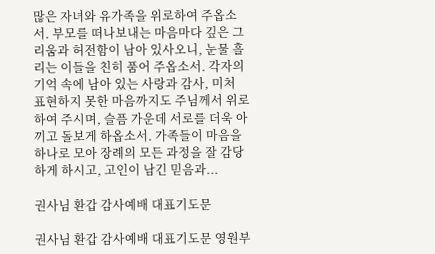많은 자녀와 유가족을 위로하여 주옵소서. 부모를 떠나보내는 마음마다 깊은 그리움과 허전함이 남아 있사오니, 눈물 흘리는 이들을 친히 품어 주옵소서. 각자의 기억 속에 남아 있는 사랑과 감사, 미처 표현하지 못한 마음까지도 주님께서 위로하여 주시며, 슬픔 가운데 서로를 더욱 아끼고 돌보게 하옵소서. 가족들이 마음을 하나로 모아 장례의 모든 과정을 잘 감당하게 하시고, 고인이 남긴 믿음과...

권사님 환갑 감사예배 대표기도문

권사님 환갑 감사예배 대표기도문 영원부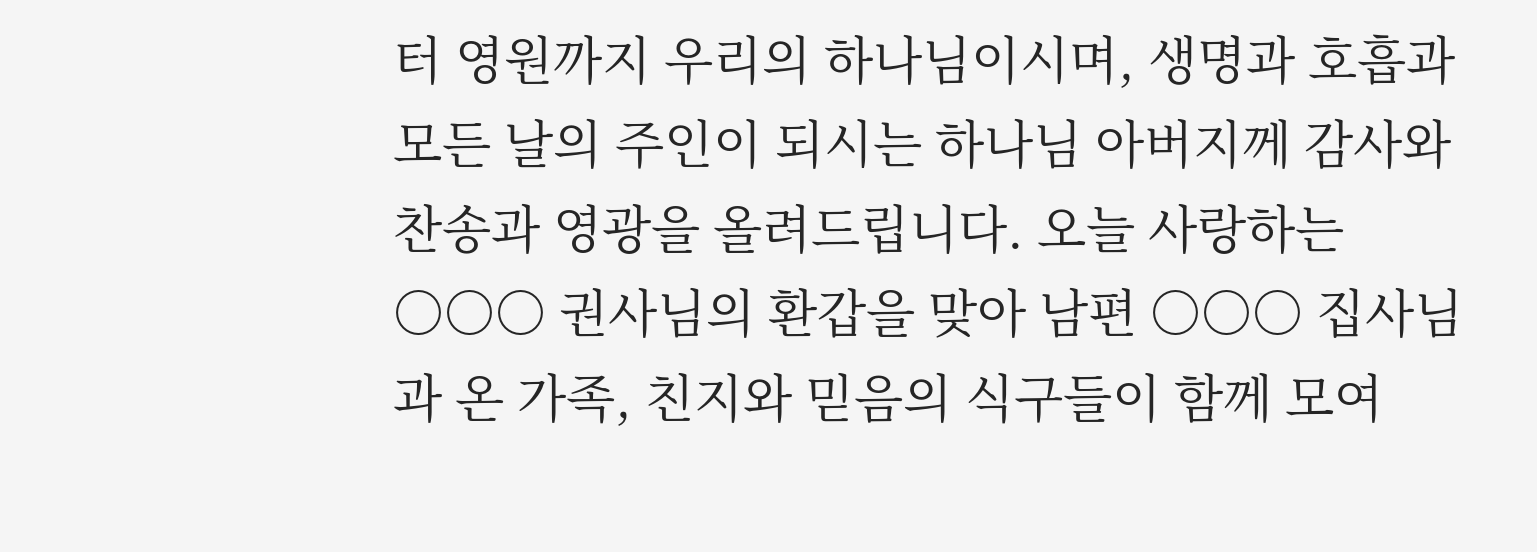터 영원까지 우리의 하나님이시며, 생명과 호흡과 모든 날의 주인이 되시는 하나님 아버지께 감사와 찬송과 영광을 올려드립니다. 오늘 사랑하는 ○○○ 권사님의 환갑을 맞아 남편 ○○○ 집사님과 온 가족, 친지와 믿음의 식구들이 함께 모여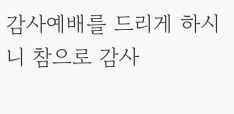감사예배를 드리게 하시니 참으로 감사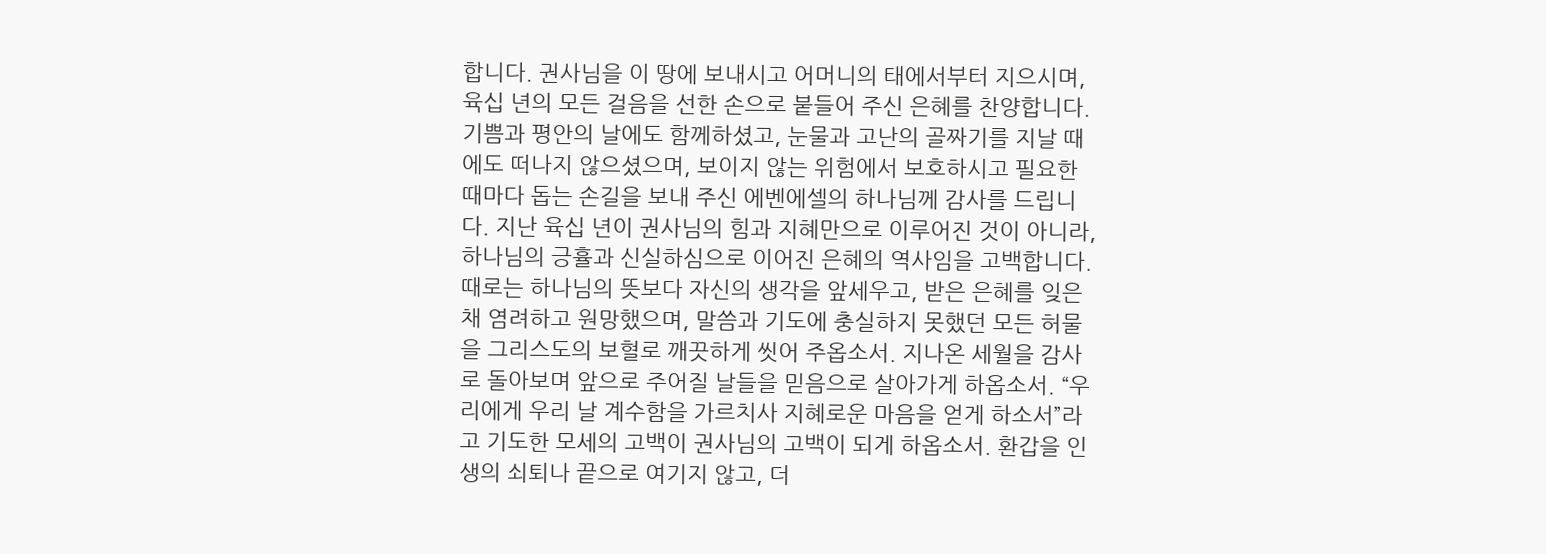합니다. 권사님을 이 땅에 보내시고 어머니의 태에서부터 지으시며, 육십 년의 모든 걸음을 선한 손으로 붙들어 주신 은혜를 찬양합니다. 기쁨과 평안의 날에도 함께하셨고, 눈물과 고난의 골짜기를 지날 때에도 떠나지 않으셨으며, 보이지 않는 위험에서 보호하시고 필요한 때마다 돕는 손길을 보내 주신 에벤에셀의 하나님께 감사를 드립니다. 지난 육십 년이 권사님의 힘과 지혜만으로 이루어진 것이 아니라, 하나님의 긍휼과 신실하심으로 이어진 은혜의 역사임을 고백합니다. 때로는 하나님의 뜻보다 자신의 생각을 앞세우고, 받은 은혜를 잊은 채 염려하고 원망했으며, 말씀과 기도에 충실하지 못했던 모든 허물을 그리스도의 보혈로 깨끗하게 씻어 주옵소서. 지나온 세월을 감사로 돌아보며 앞으로 주어질 날들을 믿음으로 살아가게 하옵소서. “우리에게 우리 날 계수함을 가르치사 지혜로운 마음을 얻게 하소서”라고 기도한 모세의 고백이 권사님의 고백이 되게 하옵소서. 환갑을 인생의 쇠퇴나 끝으로 여기지 않고, 더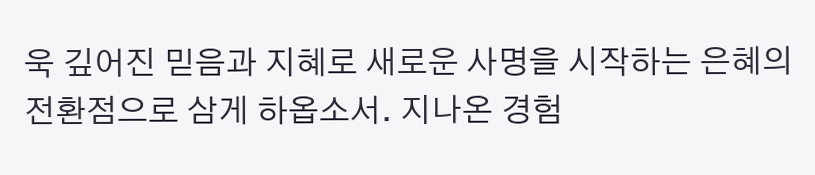욱 깊어진 믿음과 지혜로 새로운 사명을 시작하는 은혜의 전환점으로 삼게 하옵소서. 지나온 경험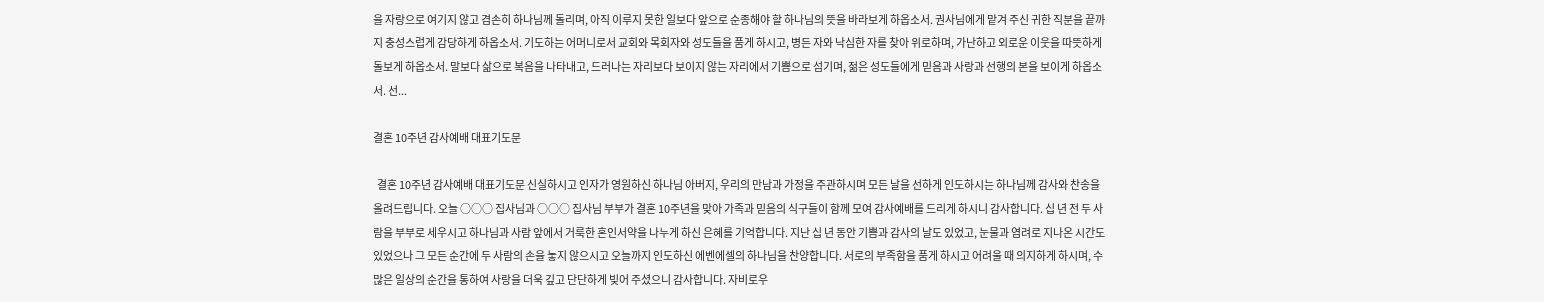을 자랑으로 여기지 않고 겸손히 하나님께 돌리며, 아직 이루지 못한 일보다 앞으로 순종해야 할 하나님의 뜻을 바라보게 하옵소서. 권사님에게 맡겨 주신 귀한 직분을 끝까지 충성스럽게 감당하게 하옵소서. 기도하는 어머니로서 교회와 목회자와 성도들을 품게 하시고, 병든 자와 낙심한 자를 찾아 위로하며, 가난하고 외로운 이웃을 따뜻하게 돌보게 하옵소서. 말보다 삶으로 복음을 나타내고, 드러나는 자리보다 보이지 않는 자리에서 기쁨으로 섬기며, 젊은 성도들에게 믿음과 사랑과 선행의 본을 보이게 하옵소서. 선...

결혼 10주년 감사예배 대표기도문

  결혼 10주년 감사예배 대표기도문 신실하시고 인자가 영원하신 하나님 아버지, 우리의 만남과 가정을 주관하시며 모든 날을 선하게 인도하시는 하나님께 감사와 찬송을 올려드립니다. 오늘 ○○○ 집사님과 ○○○ 집사님 부부가 결혼 10주년을 맞아 가족과 믿음의 식구들이 함께 모여 감사예배를 드리게 하시니 감사합니다. 십 년 전 두 사람을 부부로 세우시고 하나님과 사람 앞에서 거룩한 혼인서약을 나누게 하신 은혜를 기억합니다. 지난 십 년 동안 기쁨과 감사의 날도 있었고, 눈물과 염려로 지나온 시간도 있었으나 그 모든 순간에 두 사람의 손을 놓지 않으시고 오늘까지 인도하신 에벤에셀의 하나님을 찬양합니다. 서로의 부족함을 품게 하시고 어려울 때 의지하게 하시며, 수많은 일상의 순간을 통하여 사랑을 더욱 깊고 단단하게 빚어 주셨으니 감사합니다. 자비로우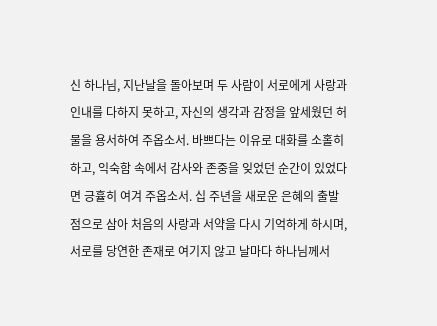신 하나님, 지난날을 돌아보며 두 사람이 서로에게 사랑과 인내를 다하지 못하고, 자신의 생각과 감정을 앞세웠던 허물을 용서하여 주옵소서. 바쁘다는 이유로 대화를 소홀히 하고, 익숙함 속에서 감사와 존중을 잊었던 순간이 있었다면 긍휼히 여겨 주옵소서. 십 주년을 새로운 은혜의 출발점으로 삼아 처음의 사랑과 서약을 다시 기억하게 하시며, 서로를 당연한 존재로 여기지 않고 날마다 하나님께서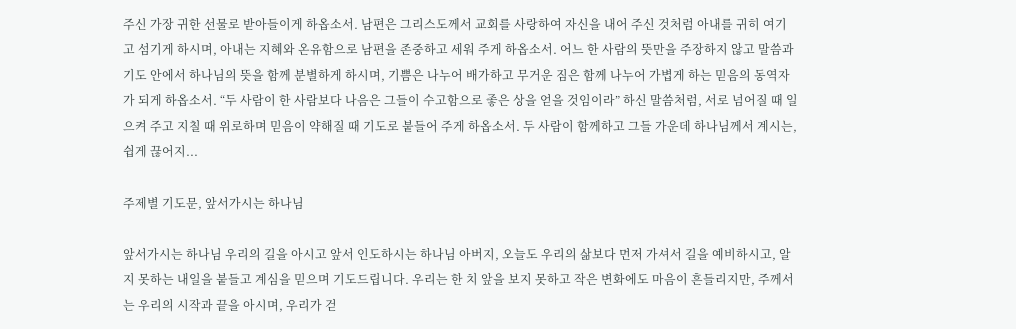주신 가장 귀한 선물로 받아들이게 하옵소서. 남편은 그리스도께서 교회를 사랑하여 자신을 내어 주신 것처럼 아내를 귀히 여기고 섬기게 하시며, 아내는 지혜와 온유함으로 남편을 존중하고 세워 주게 하옵소서. 어느 한 사람의 뜻만을 주장하지 않고 말씀과 기도 안에서 하나님의 뜻을 함께 분별하게 하시며, 기쁨은 나누어 배가하고 무거운 짐은 함께 나누어 가볍게 하는 믿음의 동역자가 되게 하옵소서. “두 사람이 한 사람보다 나음은 그들이 수고함으로 좋은 상을 얻을 것임이라” 하신 말씀처럼, 서로 넘어질 때 일으켜 주고 지칠 때 위로하며 믿음이 약해질 때 기도로 붙들어 주게 하옵소서. 두 사람이 함께하고 그들 가운데 하나님께서 계시는, 쉽게 끊어지...

주제별 기도문, 앞서가시는 하나님

앞서가시는 하나님 우리의 길을 아시고 앞서 인도하시는 하나님 아버지, 오늘도 우리의 삶보다 먼저 가셔서 길을 예비하시고, 알지 못하는 내일을 붙들고 계심을 믿으며 기도드립니다. 우리는 한 치 앞을 보지 못하고 작은 변화에도 마음이 흔들리지만, 주께서는 우리의 시작과 끝을 아시며, 우리가 걷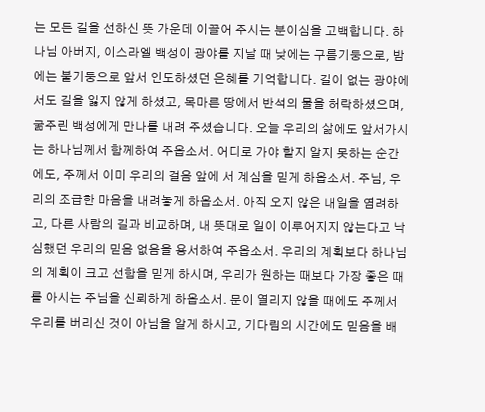는 모든 길을 선하신 뜻 가운데 이끌어 주시는 분이심을 고백합니다. 하나님 아버지, 이스라엘 백성이 광야를 지날 때 낮에는 구름기둥으로, 밤에는 불기둥으로 앞서 인도하셨던 은혜를 기억합니다. 길이 없는 광야에서도 길을 잃지 않게 하셨고, 목마른 땅에서 반석의 물을 허락하셨으며, 굶주린 백성에게 만나를 내려 주셨습니다. 오늘 우리의 삶에도 앞서가시는 하나님께서 함께하여 주옵소서. 어디로 가야 할지 알지 못하는 순간에도, 주께서 이미 우리의 걸음 앞에 서 계심을 믿게 하옵소서. 주님, 우리의 조급한 마음을 내려놓게 하옵소서. 아직 오지 않은 내일을 염려하고, 다른 사람의 길과 비교하며, 내 뜻대로 일이 이루어지지 않는다고 낙심했던 우리의 믿음 없음을 용서하여 주옵소서. 우리의 계획보다 하나님의 계획이 크고 선함을 믿게 하시며, 우리가 원하는 때보다 가장 좋은 때를 아시는 주님을 신뢰하게 하옵소서. 문이 열리지 않을 때에도 주께서 우리를 버리신 것이 아님을 알게 하시고, 기다림의 시간에도 믿음을 배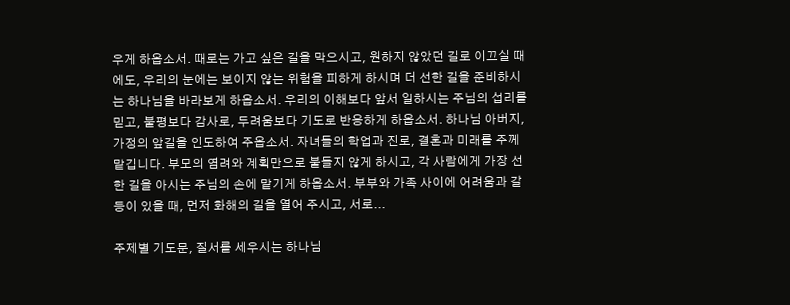우게 하옵소서. 때로는 가고 싶은 길을 막으시고, 원하지 않았던 길로 이끄실 때에도, 우리의 눈에는 보이지 않는 위험을 피하게 하시며 더 선한 길을 준비하시는 하나님을 바라보게 하옵소서. 우리의 이해보다 앞서 일하시는 주님의 섭리를 믿고, 불평보다 감사로, 두려움보다 기도로 반응하게 하옵소서. 하나님 아버지, 가정의 앞길을 인도하여 주옵소서. 자녀들의 학업과 진로, 결혼과 미래를 주께 맡깁니다. 부모의 염려와 계획만으로 붙들지 않게 하시고, 각 사람에게 가장 선한 길을 아시는 주님의 손에 맡기게 하옵소서. 부부와 가족 사이에 어려움과 갈등이 있을 때, 먼저 화해의 길을 열어 주시고, 서로...

주제별 기도문, 질서를 세우시는 하나님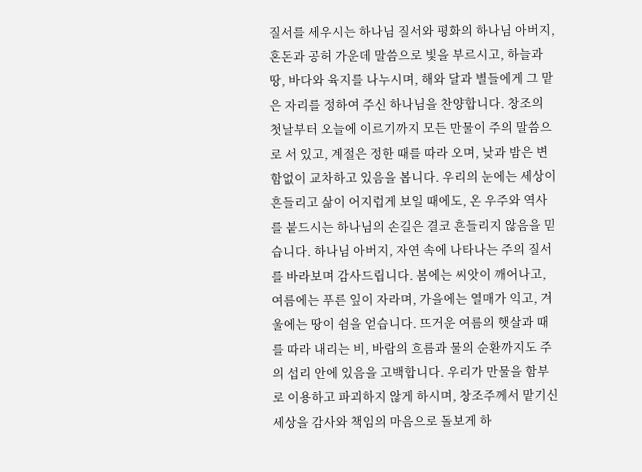질서를 세우시는 하나님 질서와 평화의 하나님 아버지, 혼돈과 공허 가운데 말씀으로 빛을 부르시고, 하늘과 땅, 바다와 육지를 나누시며, 해와 달과 별들에게 그 맡은 자리를 정하여 주신 하나님을 찬양합니다. 창조의 첫날부터 오늘에 이르기까지 모든 만물이 주의 말씀으로 서 있고, 계절은 정한 때를 따라 오며, 낮과 밤은 변함없이 교차하고 있음을 봅니다. 우리의 눈에는 세상이 흔들리고 삶이 어지럽게 보일 때에도, 온 우주와 역사를 붙드시는 하나님의 손길은 결코 흔들리지 않음을 믿습니다. 하나님 아버지, 자연 속에 나타나는 주의 질서를 바라보며 감사드립니다. 봄에는 씨앗이 깨어나고, 여름에는 푸른 잎이 자라며, 가을에는 열매가 익고, 겨울에는 땅이 쉼을 얻습니다. 뜨거운 여름의 햇살과 때를 따라 내리는 비, 바람의 흐름과 물의 순환까지도 주의 섭리 안에 있음을 고백합니다. 우리가 만물을 함부로 이용하고 파괴하지 않게 하시며, 창조주께서 맡기신 세상을 감사와 책임의 마음으로 돌보게 하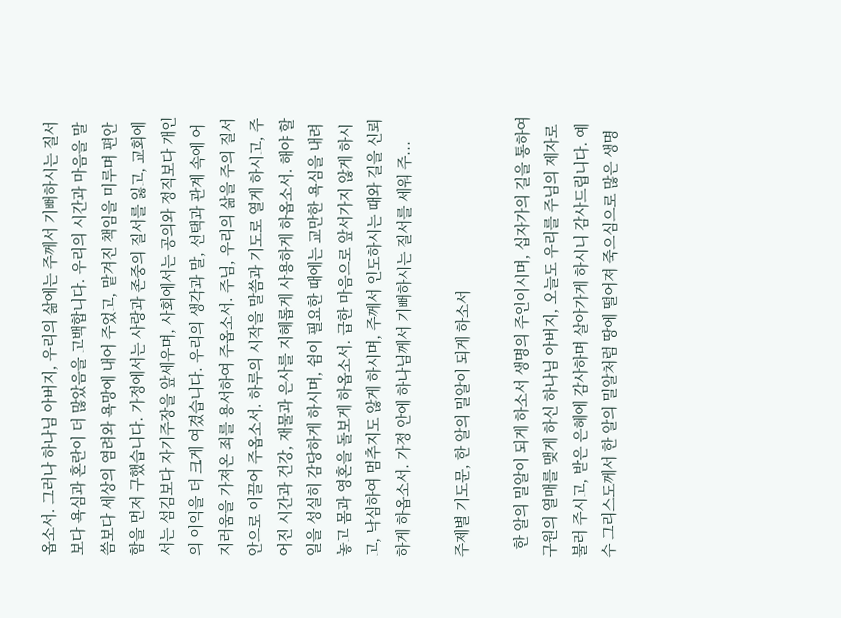옵소서. 그러나 하나님 아버지, 우리의 삶에는 주께서 기뻐하시는 질서보다 욕심과 혼란이 더 많았음을 고백합니다. 우리의 시간과 마음을 말씀보다 세상의 염려와 욕망에 내어 주었고, 맡겨진 책임을 미루며 편안함을 먼저 구했습니다. 가정에서는 사랑과 존중의 질서를 잃고, 교회에서는 섬김보다 자기주장을 앞세우며, 사회에서는 공의와 정직보다 개인의 이익을 더 크게 여겼습니다. 우리의 생각과 말, 선택과 관계 속에 어지러움을 가져온 죄를 용서하여 주옵소서. 주님, 우리의 삶을 주의 질서 안으로 이끌어 주옵소서. 하루의 시작을 말씀과 기도로 열게 하시고, 주어진 시간과 건강, 재물과 은사를 지혜롭게 사용하게 하옵소서. 해야 할 일을 성실히 감당하게 하시며, 쉼이 필요한 때에는 교만한 욕심을 내려놓고 몸과 영혼을 돌보게 하옵소서. 급한 마음으로 앞서가지 않게 하시고, 낙심하여 멈추지도 않게 하시며, 주께서 인도하시는 때와 길을 신뢰하게 하옵소서. 가정 안에 하나님께서 기뻐하시는 질서를 세워 주...

주제별 기도문, 한 알의 밀알이 되게 하소서

  한 알의 밀알이 되게 하소서 생명의 주인이시며, 십자가의 길을 통하여 구원의 열매를 맺게 하신 하나님 아버지, 오늘도 우리를 주님의 제자로 불러 주시고, 받은 은혜에 감사하며 살아가게 하시니 감사드립니다. 예수 그리스도께서 한 알의 밀알처럼 땅에 떨어져 죽으심으로 많은 생명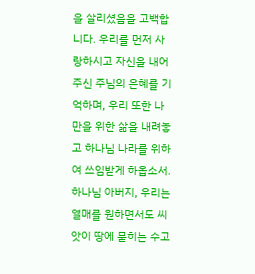을 살리셨음을 고백합니다. 우리를 먼저 사랑하시고 자신을 내어 주신 주님의 은혜를 기억하며, 우리 또한 나만을 위한 삶을 내려놓고 하나님 나라를 위하여 쓰임받게 하옵소서. 하나님 아버지, 우리는 열매를 원하면서도 씨앗이 땅에 묻히는 수고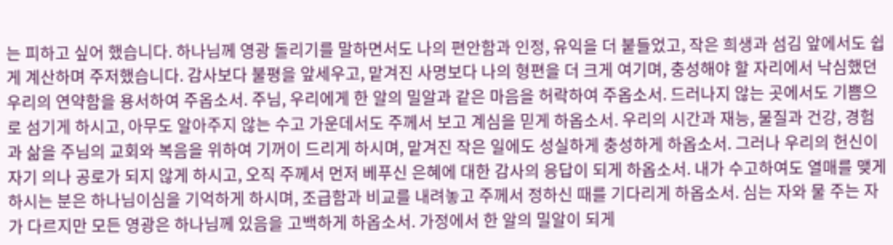는 피하고 싶어 했습니다. 하나님께 영광 돌리기를 말하면서도 나의 편안함과 인정, 유익을 더 붙들었고, 작은 희생과 섬김 앞에서도 쉽게 계산하며 주저했습니다. 감사보다 불평을 앞세우고, 맡겨진 사명보다 나의 형편을 더 크게 여기며, 충성해야 할 자리에서 낙심했던 우리의 연약함을 용서하여 주옵소서. 주님, 우리에게 한 알의 밀알과 같은 마음을 허락하여 주옵소서. 드러나지 않는 곳에서도 기쁨으로 섬기게 하시고, 아무도 알아주지 않는 수고 가운데서도 주께서 보고 계심을 믿게 하옵소서. 우리의 시간과 재능, 물질과 건강, 경험과 삶을 주님의 교회와 복음을 위하여 기꺼이 드리게 하시며, 맡겨진 작은 일에도 성실하게 충성하게 하옵소서. 그러나 우리의 헌신이 자기 의나 공로가 되지 않게 하시고, 오직 주께서 먼저 베푸신 은혜에 대한 감사의 응답이 되게 하옵소서. 내가 수고하여도 열매를 맺게 하시는 분은 하나님이심을 기억하게 하시며, 조급함과 비교를 내려놓고 주께서 정하신 때를 기다리게 하옵소서. 심는 자와 물 주는 자가 다르지만 모든 영광은 하나님께 있음을 고백하게 하옵소서. 가정에서 한 알의 밀알이 되게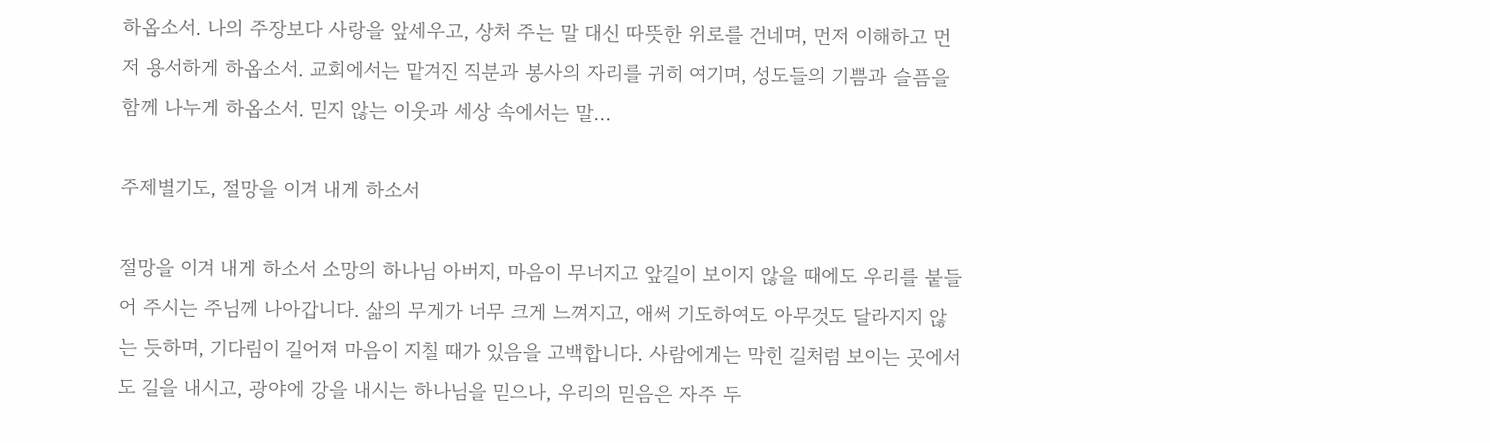하옵소서. 나의 주장보다 사랑을 앞세우고, 상처 주는 말 대신 따뜻한 위로를 건네며, 먼저 이해하고 먼저 용서하게 하옵소서. 교회에서는 맡겨진 직분과 봉사의 자리를 귀히 여기며, 성도들의 기쁨과 슬픔을 함께 나누게 하옵소서. 믿지 않는 이웃과 세상 속에서는 말...

주제별기도, 절망을 이겨 내게 하소서

절망을 이겨 내게 하소서 소망의 하나님 아버지, 마음이 무너지고 앞길이 보이지 않을 때에도 우리를 붙들어 주시는 주님께 나아갑니다. 삶의 무게가 너무 크게 느껴지고, 애써 기도하여도 아무것도 달라지지 않는 듯하며, 기다림이 길어져 마음이 지칠 때가 있음을 고백합니다. 사람에게는 막힌 길처럼 보이는 곳에서도 길을 내시고, 광야에 강을 내시는 하나님을 믿으나, 우리의 믿음은 자주 두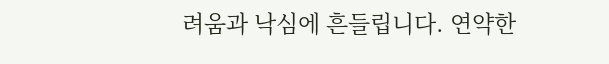려움과 낙심에 흔들립니다. 연약한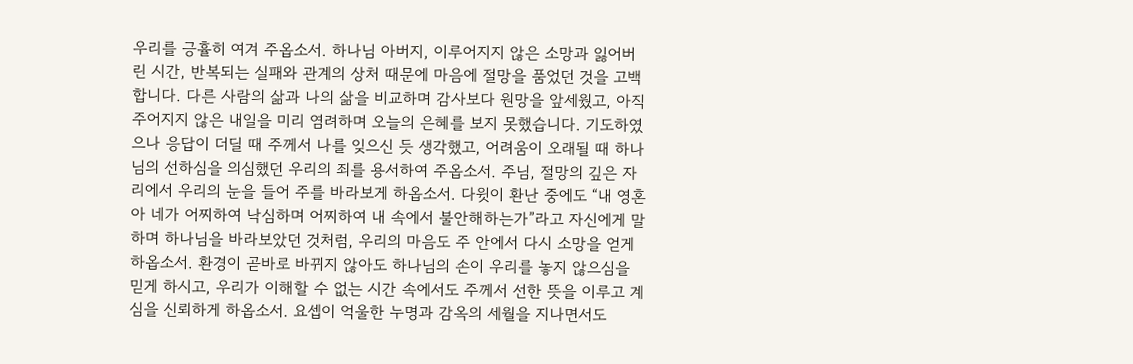우리를 긍휼히 여겨 주옵소서. 하나님 아버지, 이루어지지 않은 소망과 잃어버린 시간, 반복되는 실패와 관계의 상처 때문에 마음에 절망을 품었던 것을 고백합니다. 다른 사람의 삶과 나의 삶을 비교하며 감사보다 원망을 앞세웠고, 아직 주어지지 않은 내일을 미리 염려하며 오늘의 은혜를 보지 못했습니다. 기도하였으나 응답이 더딜 때 주께서 나를 잊으신 듯 생각했고, 어려움이 오래될 때 하나님의 선하심을 의심했던 우리의 죄를 용서하여 주옵소서. 주님, 절망의 깊은 자리에서 우리의 눈을 들어 주를 바라보게 하옵소서. 다윗이 환난 중에도 “내 영혼아 네가 어찌하여 낙심하며 어찌하여 내 속에서 불안해하는가”라고 자신에게 말하며 하나님을 바라보았던 것처럼, 우리의 마음도 주 안에서 다시 소망을 얻게 하옵소서. 환경이 곧바로 바뀌지 않아도 하나님의 손이 우리를 놓지 않으심을 믿게 하시고, 우리가 이해할 수 없는 시간 속에서도 주께서 선한 뜻을 이루고 계심을 신뢰하게 하옵소서. 요셉이 억울한 누명과 감옥의 세월을 지나면서도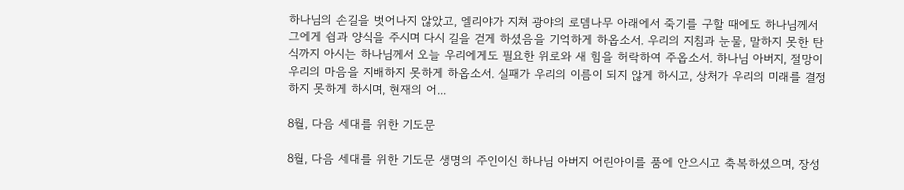하나님의 손길을 벗어나지 않았고, 엘리야가 지쳐 광야의 로뎀나무 아래에서 죽기를 구할 때에도 하나님께서 그에게 쉼과 양식을 주시며 다시 길을 걷게 하셨음을 기억하게 하옵소서. 우리의 지침과 눈물, 말하지 못한 탄식까지 아시는 하나님께서 오늘 우리에게도 필요한 위로와 새 힘을 허락하여 주옵소서. 하나님 아버지, 절망이 우리의 마음을 지배하지 못하게 하옵소서. 실패가 우리의 이름이 되지 않게 하시고, 상처가 우리의 미래를 결정하지 못하게 하시며, 현재의 어...

8월, 다음 세대를 위한 기도문

8월, 다음 세대를 위한 기도문 생명의 주인이신 하나님 아버지 어린아이를 품에 안으시고 축복하셨으며, 장성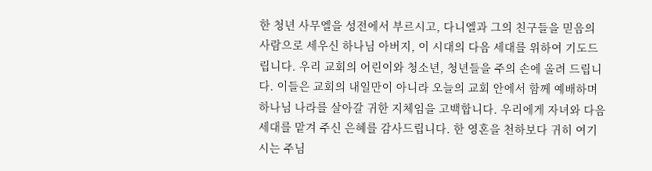한 청년 사무엘을 성전에서 부르시고, 다니엘과 그의 친구들을 믿음의 사람으로 세우신 하나님 아버지, 이 시대의 다음 세대를 위하여 기도드립니다. 우리 교회의 어린이와 청소년, 청년들을 주의 손에 올려 드립니다. 이들은 교회의 내일만이 아니라 오늘의 교회 안에서 함께 예배하며 하나님 나라를 살아갈 귀한 지체임을 고백합니다. 우리에게 자녀와 다음 세대를 맡겨 주신 은혜를 감사드립니다. 한 영혼을 천하보다 귀히 여기시는 주님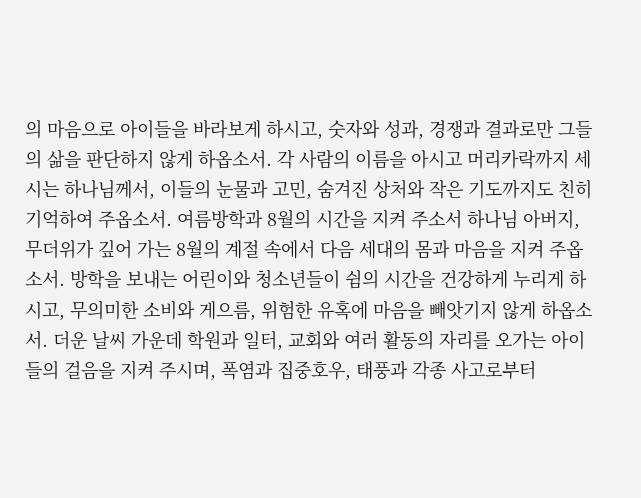의 마음으로 아이들을 바라보게 하시고, 숫자와 성과, 경쟁과 결과로만 그들의 삶을 판단하지 않게 하옵소서. 각 사람의 이름을 아시고 머리카락까지 세시는 하나님께서, 이들의 눈물과 고민, 숨겨진 상처와 작은 기도까지도 친히 기억하여 주옵소서. 여름방학과 8월의 시간을 지켜 주소서 하나님 아버지, 무더위가 깊어 가는 8월의 계절 속에서 다음 세대의 몸과 마음을 지켜 주옵소서. 방학을 보내는 어린이와 청소년들이 쉼의 시간을 건강하게 누리게 하시고, 무의미한 소비와 게으름, 위험한 유혹에 마음을 빼앗기지 않게 하옵소서. 더운 날씨 가운데 학원과 일터, 교회와 여러 활동의 자리를 오가는 아이들의 걸음을 지켜 주시며, 폭염과 집중호우, 태풍과 각종 사고로부터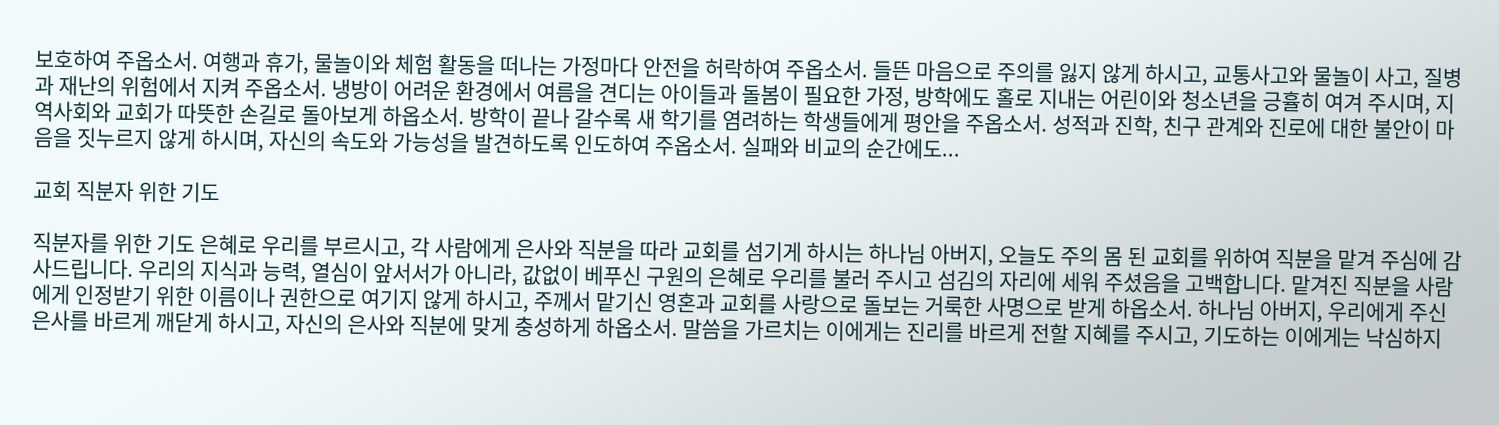보호하여 주옵소서. 여행과 휴가, 물놀이와 체험 활동을 떠나는 가정마다 안전을 허락하여 주옵소서. 들뜬 마음으로 주의를 잃지 않게 하시고, 교통사고와 물놀이 사고, 질병과 재난의 위험에서 지켜 주옵소서. 냉방이 어려운 환경에서 여름을 견디는 아이들과 돌봄이 필요한 가정, 방학에도 홀로 지내는 어린이와 청소년을 긍휼히 여겨 주시며, 지역사회와 교회가 따뜻한 손길로 돌아보게 하옵소서. 방학이 끝나 갈수록 새 학기를 염려하는 학생들에게 평안을 주옵소서. 성적과 진학, 친구 관계와 진로에 대한 불안이 마음을 짓누르지 않게 하시며, 자신의 속도와 가능성을 발견하도록 인도하여 주옵소서. 실패와 비교의 순간에도...

교회 직분자 위한 기도

직분자를 위한 기도 은혜로 우리를 부르시고, 각 사람에게 은사와 직분을 따라 교회를 섬기게 하시는 하나님 아버지, 오늘도 주의 몸 된 교회를 위하여 직분을 맡겨 주심에 감사드립니다. 우리의 지식과 능력, 열심이 앞서서가 아니라, 값없이 베푸신 구원의 은혜로 우리를 불러 주시고 섬김의 자리에 세워 주셨음을 고백합니다. 맡겨진 직분을 사람에게 인정받기 위한 이름이나 권한으로 여기지 않게 하시고, 주께서 맡기신 영혼과 교회를 사랑으로 돌보는 거룩한 사명으로 받게 하옵소서. 하나님 아버지, 우리에게 주신 은사를 바르게 깨닫게 하시고, 자신의 은사와 직분에 맞게 충성하게 하옵소서. 말씀을 가르치는 이에게는 진리를 바르게 전할 지혜를 주시고, 기도하는 이에게는 낙심하지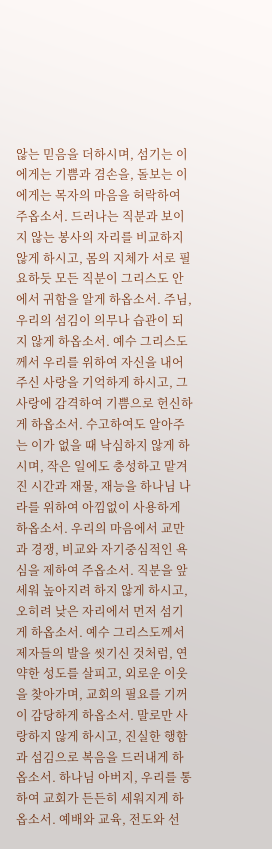않는 믿음을 더하시며, 섬기는 이에게는 기쁨과 겸손을, 돌보는 이에게는 목자의 마음을 허락하여 주옵소서. 드러나는 직분과 보이지 않는 봉사의 자리를 비교하지 않게 하시고, 몸의 지체가 서로 필요하듯 모든 직분이 그리스도 안에서 귀함을 알게 하옵소서. 주님, 우리의 섬김이 의무나 습관이 되지 않게 하옵소서. 예수 그리스도께서 우리를 위하여 자신을 내어 주신 사랑을 기억하게 하시고, 그 사랑에 감격하여 기쁨으로 헌신하게 하옵소서. 수고하여도 알아주는 이가 없을 때 낙심하지 않게 하시며, 작은 일에도 충성하고 맡겨진 시간과 재물, 재능을 하나님 나라를 위하여 아낌없이 사용하게 하옵소서. 우리의 마음에서 교만과 경쟁, 비교와 자기중심적인 욕심을 제하여 주옵소서. 직분을 앞세워 높아지려 하지 않게 하시고, 오히려 낮은 자리에서 먼저 섬기게 하옵소서. 예수 그리스도께서 제자들의 발을 씻기신 것처럼, 연약한 성도를 살피고, 외로운 이웃을 찾아가며, 교회의 필요를 기꺼이 감당하게 하옵소서. 말로만 사랑하지 않게 하시고, 진실한 행함과 섬김으로 복음을 드러내게 하옵소서. 하나님 아버지, 우리를 통하여 교회가 든든히 세워지게 하옵소서. 예배와 교육, 전도와 선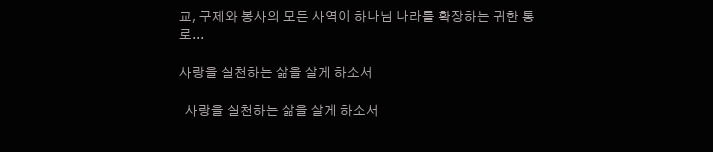교, 구제와 봉사의 모든 사역이 하나님 나라를 확장하는 귀한 통로...

사랑을 실천하는 삶을 살게 하소서

  사랑을 실천하는 삶을 살게 하소서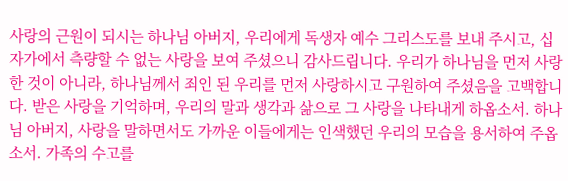사랑의 근원이 되시는 하나님 아버지, 우리에게 독생자 예수 그리스도를 보내 주시고, 십자가에서 측량할 수 없는 사랑을 보여 주셨으니 감사드립니다. 우리가 하나님을 먼저 사랑한 것이 아니라, 하나님께서 죄인 된 우리를 먼저 사랑하시고 구원하여 주셨음을 고백합니다. 받은 사랑을 기억하며, 우리의 말과 생각과 삶으로 그 사랑을 나타내게 하옵소서. 하나님 아버지, 사랑을 말하면서도 가까운 이들에게는 인색했던 우리의 모습을 용서하여 주옵소서. 가족의 수고를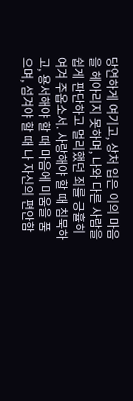당연하게 여기고, 상처 입은 이의 마음을 헤아리지 못하며, 나와 다른 사람을 쉽게 판단하고 멀리했던 죄를 긍휼히 여겨 주옵소서. 사랑해야 할 때 침묵하고, 용서해야 할 때 마음에 미움을 품으며, 섬겨야 할 때 나 자신의 편안함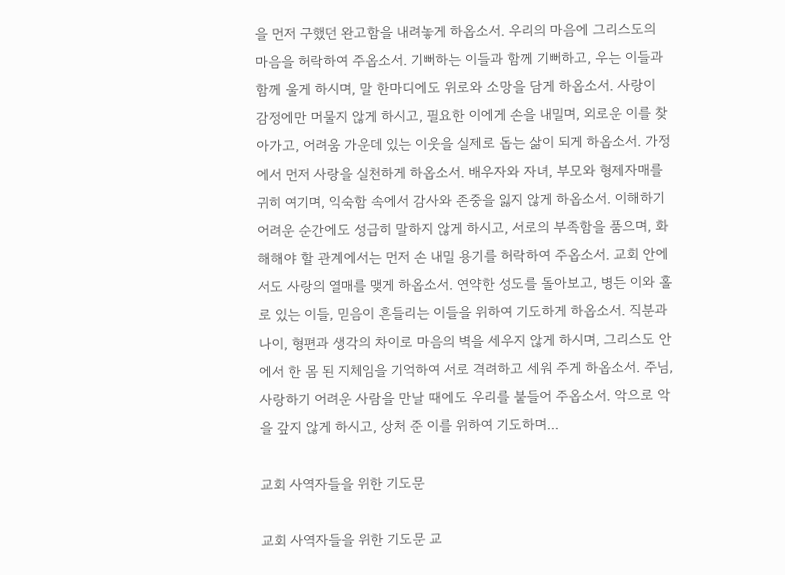을 먼저 구했던 완고함을 내려놓게 하옵소서. 우리의 마음에 그리스도의 마음을 허락하여 주옵소서. 기뻐하는 이들과 함께 기뻐하고, 우는 이들과 함께 울게 하시며, 말 한마디에도 위로와 소망을 담게 하옵소서. 사랑이 감정에만 머물지 않게 하시고, 필요한 이에게 손을 내밀며, 외로운 이를 찾아가고, 어려움 가운데 있는 이웃을 실제로 돕는 삶이 되게 하옵소서. 가정에서 먼저 사랑을 실천하게 하옵소서. 배우자와 자녀, 부모와 형제자매를 귀히 여기며, 익숙함 속에서 감사와 존중을 잃지 않게 하옵소서. 이해하기 어려운 순간에도 성급히 말하지 않게 하시고, 서로의 부족함을 품으며, 화해해야 할 관계에서는 먼저 손 내밀 용기를 허락하여 주옵소서. 교회 안에서도 사랑의 열매를 맺게 하옵소서. 연약한 성도를 돌아보고, 병든 이와 홀로 있는 이들, 믿음이 흔들리는 이들을 위하여 기도하게 하옵소서. 직분과 나이, 형편과 생각의 차이로 마음의 벽을 세우지 않게 하시며, 그리스도 안에서 한 몸 된 지체임을 기억하여 서로 격려하고 세워 주게 하옵소서. 주님, 사랑하기 어려운 사람을 만날 때에도 우리를 붙들어 주옵소서. 악으로 악을 갚지 않게 하시고, 상처 준 이를 위하여 기도하며...

교회 사역자들을 위한 기도문

교회 사역자들을 위한 기도문 교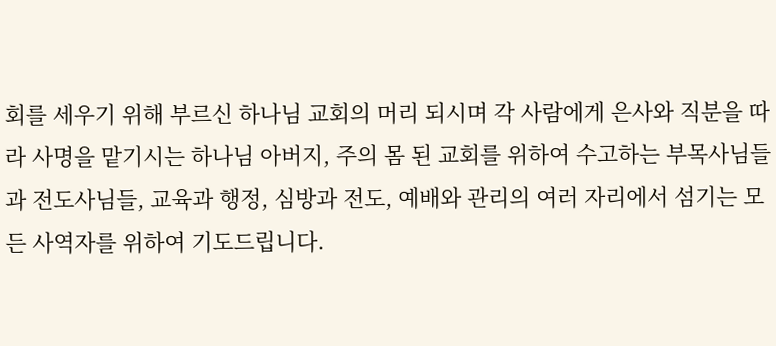회를 세우기 위해 부르신 하나님 교회의 머리 되시며 각 사람에게 은사와 직분을 따라 사명을 맡기시는 하나님 아버지, 주의 몸 된 교회를 위하여 수고하는 부목사님들과 전도사님들, 교육과 행정, 심방과 전도, 예배와 관리의 여러 자리에서 섬기는 모든 사역자를 위하여 기도드립니다.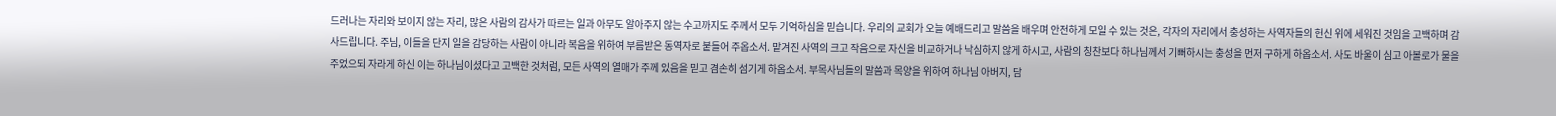드러나는 자리와 보이지 않는 자리, 많은 사람의 감사가 따르는 일과 아무도 알아주지 않는 수고까지도 주께서 모두 기억하심을 믿습니다. 우리의 교회가 오늘 예배드리고 말씀을 배우며 안전하게 모일 수 있는 것은, 각자의 자리에서 충성하는 사역자들의 헌신 위에 세워진 것임을 고백하며 감사드립니다. 주님, 이들을 단지 일을 감당하는 사람이 아니라 복음을 위하여 부름받은 동역자로 붙들어 주옵소서. 맡겨진 사역의 크고 작음으로 자신을 비교하거나 낙심하지 않게 하시고, 사람의 칭찬보다 하나님께서 기뻐하시는 충성을 먼저 구하게 하옵소서. 사도 바울이 심고 아볼로가 물을 주었으되 자라게 하신 이는 하나님이셨다고 고백한 것처럼, 모든 사역의 열매가 주께 있음을 믿고 겸손히 섬기게 하옵소서. 부목사님들의 말씀과 목양을 위하여 하나님 아버지, 담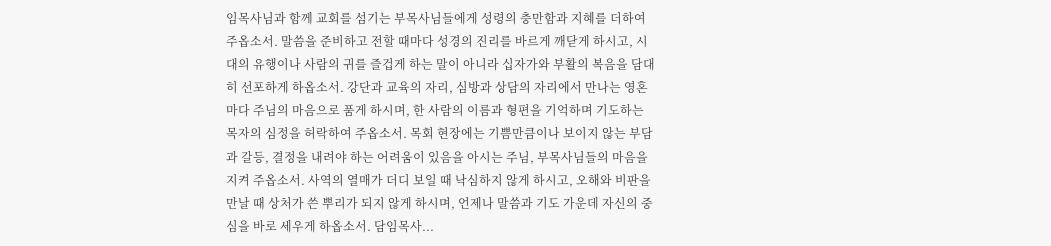임목사님과 함께 교회를 섬기는 부목사님들에게 성령의 충만함과 지혜를 더하여 주옵소서. 말씀을 준비하고 전할 때마다 성경의 진리를 바르게 깨닫게 하시고, 시대의 유행이나 사람의 귀를 즐겁게 하는 말이 아니라 십자가와 부활의 복음을 담대히 선포하게 하옵소서. 강단과 교육의 자리, 심방과 상담의 자리에서 만나는 영혼마다 주님의 마음으로 품게 하시며, 한 사람의 이름과 형편을 기억하며 기도하는 목자의 심정을 허락하여 주옵소서. 목회 현장에는 기쁨만큼이나 보이지 않는 부담과 갈등, 결정을 내려야 하는 어려움이 있음을 아시는 주님, 부목사님들의 마음을 지켜 주옵소서. 사역의 열매가 더디 보일 때 낙심하지 않게 하시고, 오해와 비판을 만날 때 상처가 쓴 뿌리가 되지 않게 하시며, 언제나 말씀과 기도 가운데 자신의 중심을 바로 세우게 하옵소서. 담임목사...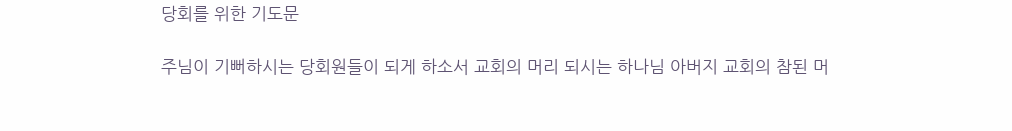당회를 위한 기도문

주님이 기뻐하시는 당회원들이 되게 하소서 교회의 머리 되시는 하나님 아버지 교회의 참된 머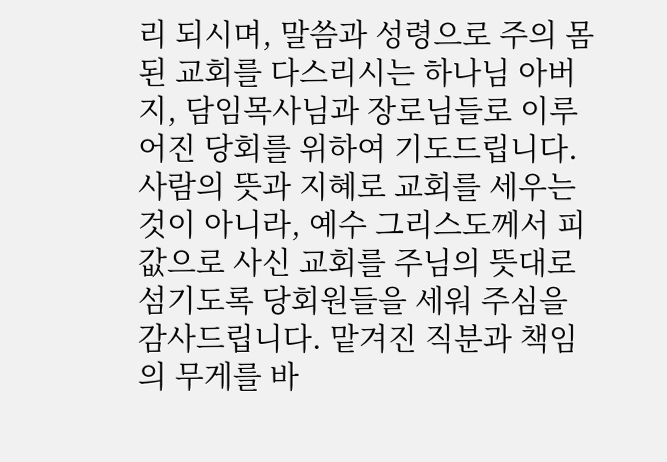리 되시며, 말씀과 성령으로 주의 몸 된 교회를 다스리시는 하나님 아버지, 담임목사님과 장로님들로 이루어진 당회를 위하여 기도드립니다. 사람의 뜻과 지혜로 교회를 세우는 것이 아니라, 예수 그리스도께서 피 값으로 사신 교회를 주님의 뜻대로 섬기도록 당회원들을 세워 주심을 감사드립니다. 맡겨진 직분과 책임의 무게를 바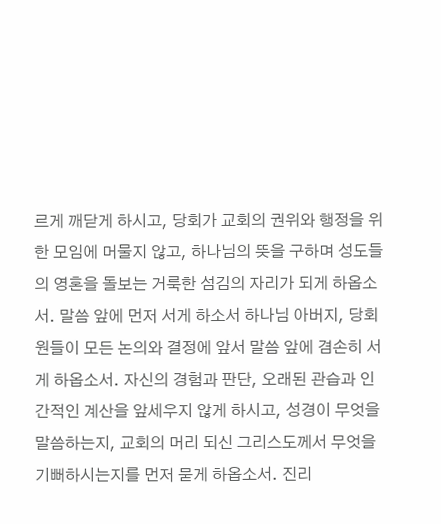르게 깨닫게 하시고, 당회가 교회의 권위와 행정을 위한 모임에 머물지 않고, 하나님의 뜻을 구하며 성도들의 영혼을 돌보는 거룩한 섬김의 자리가 되게 하옵소서. 말씀 앞에 먼저 서게 하소서 하나님 아버지, 당회원들이 모든 논의와 결정에 앞서 말씀 앞에 겸손히 서게 하옵소서. 자신의 경험과 판단, 오래된 관습과 인간적인 계산을 앞세우지 않게 하시고, 성경이 무엇을 말씀하는지, 교회의 머리 되신 그리스도께서 무엇을 기뻐하시는지를 먼저 묻게 하옵소서. 진리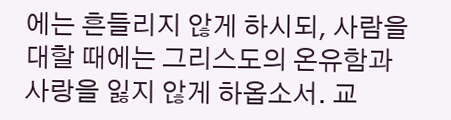에는 흔들리지 않게 하시되, 사람을 대할 때에는 그리스도의 온유함과 사랑을 잃지 않게 하옵소서. 교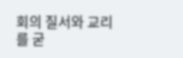회의 질서와 교리를 굳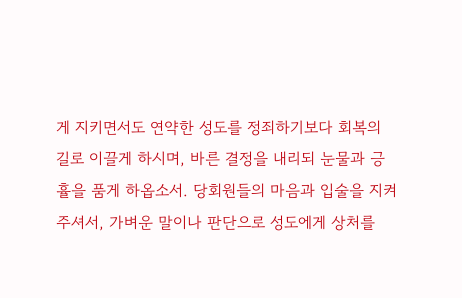게 지키면서도 연약한 성도를 정죄하기보다 회복의 길로 이끌게 하시며, 바른 결정을 내리되 눈물과 긍휼을 품게 하옵소서. 당회원들의 마음과 입술을 지켜 주셔서, 가벼운 말이나 판단으로 성도에게 상처를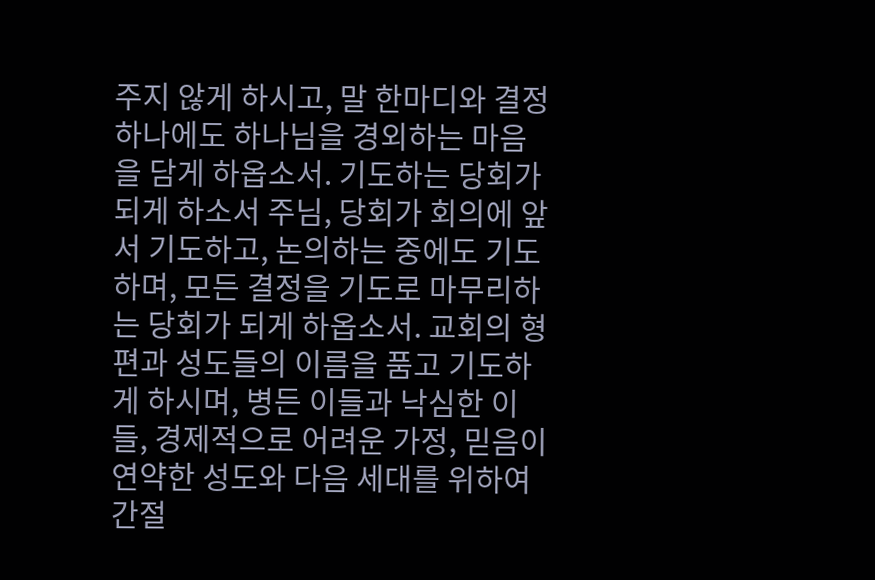주지 않게 하시고, 말 한마디와 결정 하나에도 하나님을 경외하는 마음을 담게 하옵소서. 기도하는 당회가 되게 하소서 주님, 당회가 회의에 앞서 기도하고, 논의하는 중에도 기도하며, 모든 결정을 기도로 마무리하는 당회가 되게 하옵소서. 교회의 형편과 성도들의 이름을 품고 기도하게 하시며, 병든 이들과 낙심한 이들, 경제적으로 어려운 가정, 믿음이 연약한 성도와 다음 세대를 위하여 간절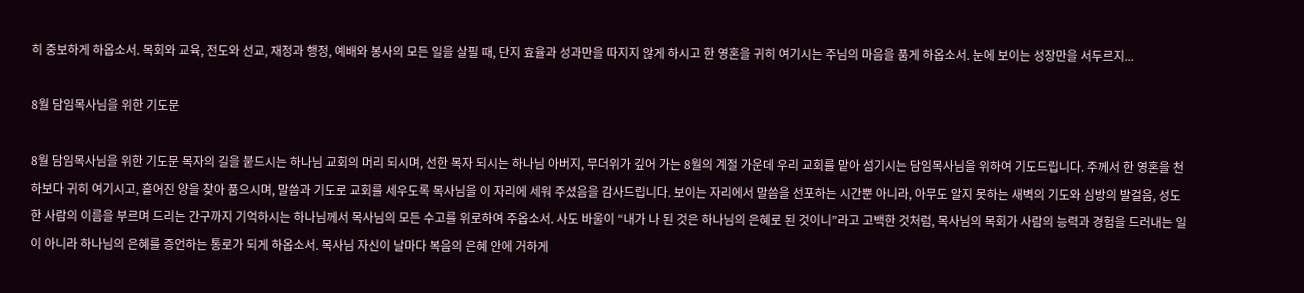히 중보하게 하옵소서. 목회와 교육, 전도와 선교, 재정과 행정, 예배와 봉사의 모든 일을 살필 때, 단지 효율과 성과만을 따지지 않게 하시고 한 영혼을 귀히 여기시는 주님의 마음을 품게 하옵소서. 눈에 보이는 성장만을 서두르지...

8월 담임목사님을 위한 기도문

8월 담임목사님을 위한 기도문 목자의 길을 붙드시는 하나님 교회의 머리 되시며, 선한 목자 되시는 하나님 아버지, 무더위가 깊어 가는 8월의 계절 가운데 우리 교회를 맡아 섬기시는 담임목사님을 위하여 기도드립니다. 주께서 한 영혼을 천하보다 귀히 여기시고, 흩어진 양을 찾아 품으시며, 말씀과 기도로 교회를 세우도록 목사님을 이 자리에 세워 주셨음을 감사드립니다. 보이는 자리에서 말씀을 선포하는 시간뿐 아니라, 아무도 알지 못하는 새벽의 기도와 심방의 발걸음, 성도 한 사람의 이름을 부르며 드리는 간구까지 기억하시는 하나님께서 목사님의 모든 수고를 위로하여 주옵소서. 사도 바울이 “내가 나 된 것은 하나님의 은혜로 된 것이니”라고 고백한 것처럼, 목사님의 목회가 사람의 능력과 경험을 드러내는 일이 아니라 하나님의 은혜를 증언하는 통로가 되게 하옵소서. 목사님 자신이 날마다 복음의 은혜 안에 거하게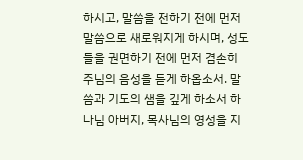하시고, 말씀을 전하기 전에 먼저 말씀으로 새로워지게 하시며, 성도들을 권면하기 전에 먼저 겸손히 주님의 음성을 듣게 하옵소서. 말씀과 기도의 샘을 깊게 하소서 하나님 아버지, 목사님의 영성을 지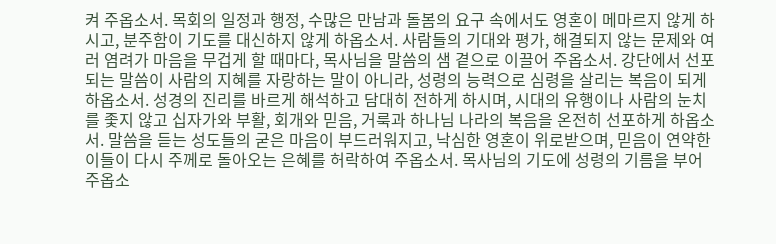켜 주옵소서. 목회의 일정과 행정, 수많은 만남과 돌봄의 요구 속에서도 영혼이 메마르지 않게 하시고, 분주함이 기도를 대신하지 않게 하옵소서. 사람들의 기대와 평가, 해결되지 않는 문제와 여러 염려가 마음을 무겁게 할 때마다, 목사님을 말씀의 샘 곁으로 이끌어 주옵소서. 강단에서 선포되는 말씀이 사람의 지혜를 자랑하는 말이 아니라, 성령의 능력으로 심령을 살리는 복음이 되게 하옵소서. 성경의 진리를 바르게 해석하고 담대히 전하게 하시며, 시대의 유행이나 사람의 눈치를 좇지 않고 십자가와 부활, 회개와 믿음, 거룩과 하나님 나라의 복음을 온전히 선포하게 하옵소서. 말씀을 듣는 성도들의 굳은 마음이 부드러워지고, 낙심한 영혼이 위로받으며, 믿음이 연약한 이들이 다시 주께로 돌아오는 은혜를 허락하여 주옵소서. 목사님의 기도에 성령의 기름을 부어 주옵소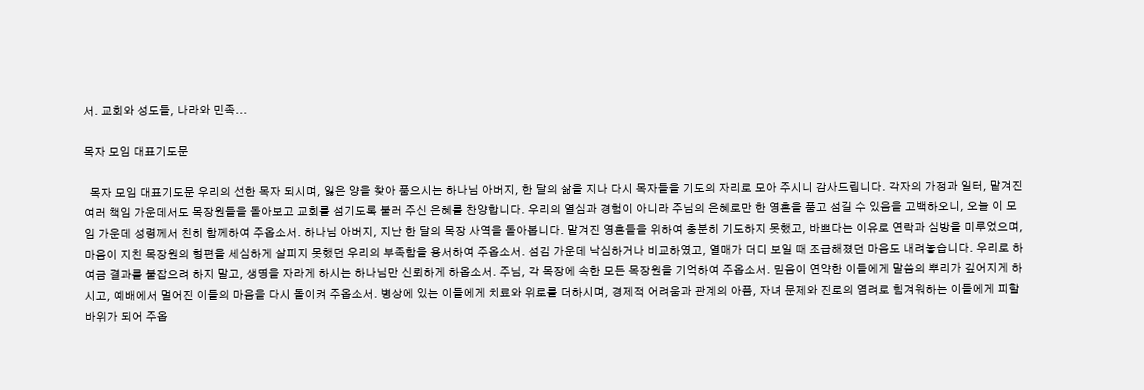서. 교회와 성도들, 나라와 민족...

목자 모임 대표기도문

  목자 모임 대표기도문 우리의 선한 목자 되시며, 잃은 양을 찾아 품으시는 하나님 아버지, 한 달의 삶을 지나 다시 목자들을 기도의 자리로 모아 주시니 감사드립니다. 각자의 가정과 일터, 맡겨진 여러 책임 가운데서도 목장원들을 돌아보고 교회를 섬기도록 불러 주신 은혜를 찬양합니다. 우리의 열심과 경험이 아니라 주님의 은혜로만 한 영혼을 품고 섬길 수 있음을 고백하오니, 오늘 이 모임 가운데 성령께서 친히 함께하여 주옵소서. 하나님 아버지, 지난 한 달의 목장 사역을 돌아봅니다. 맡겨진 영혼들을 위하여 충분히 기도하지 못했고, 바쁘다는 이유로 연락과 심방을 미루었으며, 마음이 지친 목장원의 형편을 세심하게 살피지 못했던 우리의 부족함을 용서하여 주옵소서. 섬김 가운데 낙심하거나 비교하였고, 열매가 더디 보일 때 조급해졌던 마음도 내려놓습니다. 우리로 하여금 결과를 붙잡으려 하지 말고, 생명을 자라게 하시는 하나님만 신뢰하게 하옵소서. 주님, 각 목장에 속한 모든 목장원을 기억하여 주옵소서. 믿음이 연약한 이들에게 말씀의 뿌리가 깊어지게 하시고, 예배에서 멀어진 이들의 마음을 다시 돌이켜 주옵소서. 병상에 있는 이들에게 치료와 위로를 더하시며, 경제적 어려움과 관계의 아픔, 자녀 문제와 진로의 염려로 힘겨워하는 이들에게 피할 바위가 되어 주옵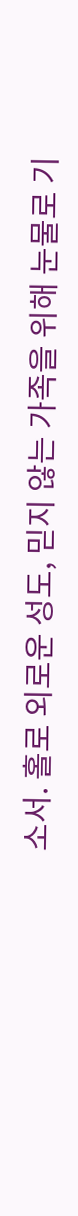소서. 홀로 외로운 성도, 믿지 않는 가족을 위해 눈물로 기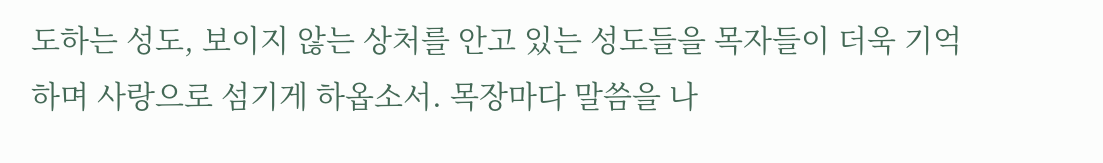도하는 성도, 보이지 않는 상처를 안고 있는 성도들을 목자들이 더욱 기억하며 사랑으로 섬기게 하옵소서. 목장마다 말씀을 나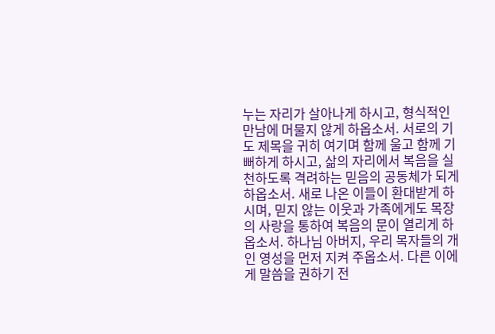누는 자리가 살아나게 하시고, 형식적인 만남에 머물지 않게 하옵소서. 서로의 기도 제목을 귀히 여기며 함께 울고 함께 기뻐하게 하시고, 삶의 자리에서 복음을 실천하도록 격려하는 믿음의 공동체가 되게 하옵소서. 새로 나온 이들이 환대받게 하시며, 믿지 않는 이웃과 가족에게도 목장의 사랑을 통하여 복음의 문이 열리게 하옵소서. 하나님 아버지, 우리 목자들의 개인 영성을 먼저 지켜 주옵소서. 다른 이에게 말씀을 권하기 전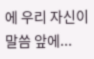에 우리 자신이 말씀 앞에...